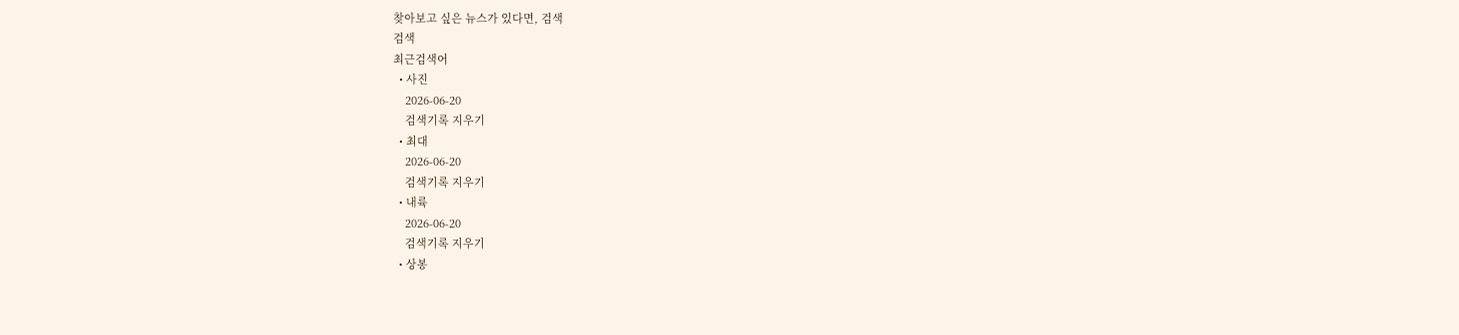찾아보고 싶은 뉴스가 있다면, 검색
검색
최근검색어
  • 사진
    2026-06-20
    검색기록 지우기
  • 최대
    2026-06-20
    검색기록 지우기
  • 내륙
    2026-06-20
    검색기록 지우기
  • 상봉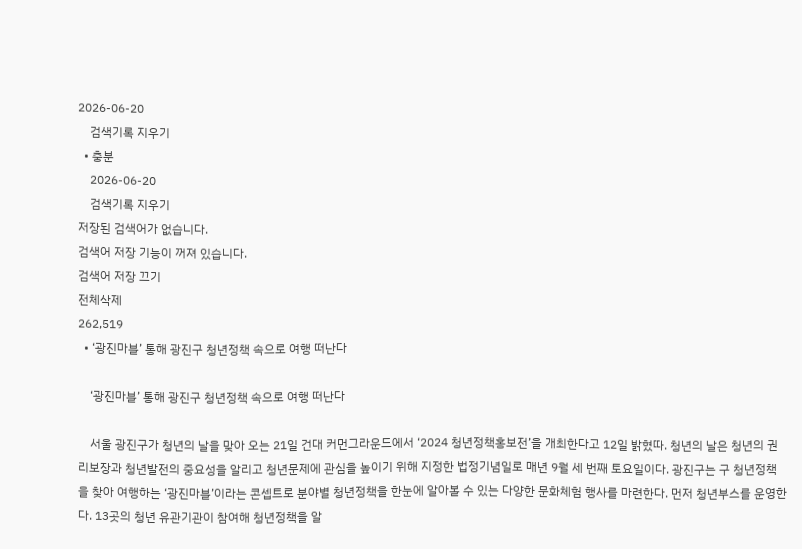2026-06-20
    검색기록 지우기
  • 충분
    2026-06-20
    검색기록 지우기
저장된 검색어가 없습니다.
검색어 저장 기능이 꺼져 있습니다.
검색어 저장 끄기
전체삭제
262,519
  • ‘광진마블’ 통해 광진구 청년정책 속으로 여행 떠난다

    ‘광진마블’ 통해 광진구 청년정책 속으로 여행 떠난다

    서울 광진구가 청년의 날을 맞아 오는 21일 건대 커먼그라운드에서 ‘2024 청년정책홍보전’을 개최한다고 12일 밝혔따. 청년의 날은 청년의 권리보장과 청년발전의 중요성을 알리고 청년문제에 관심을 높이기 위해 지정한 법정기념일로 매년 9월 세 번째 토요일이다. 광진구는 구 청년정책을 찾아 여행하는 ‘광진마블’이라는 콘셉트로 분야별 청년정책을 한눈에 알아볼 수 있는 다양한 문화체험 행사를 마련한다. 먼저 청년부스를 운영한다. 13곳의 청년 유관기관이 참여해 청년정책을 알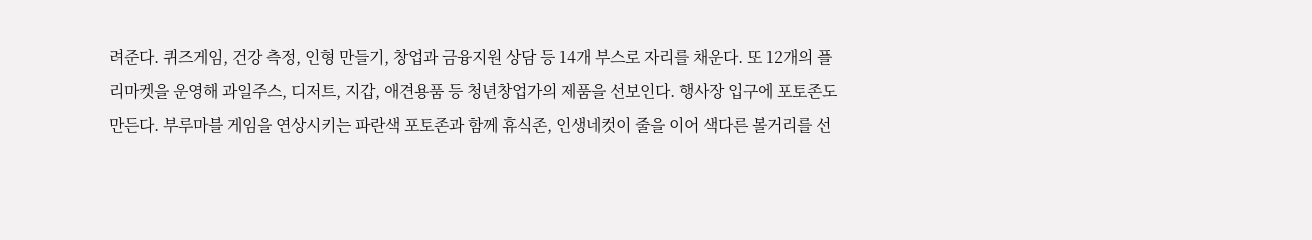려준다. 퀴즈게임, 건강 측정, 인형 만들기, 창업과 금융지원 상담 등 14개 부스로 자리를 채운다. 또 12개의 플리마켓을 운영해 과일주스, 디저트, 지갑, 애견용품 등 청년창업가의 제품을 선보인다. 행사장 입구에 포토존도 만든다. 부루마블 게임을 연상시키는 파란색 포토존과 함께 휴식존, 인생네컷이 줄을 이어 색다른 볼거리를 선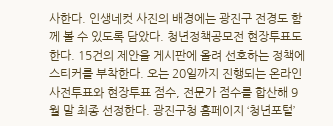사한다. 인생네컷 사진의 배경에는 광진구 전경도 함께 볼 수 있도록 담았다. 청년정책공모전 현장투표도 한다. 15건의 제안을 게시판에 올려 선호하는 정책에 스티커를 부착한다. 오는 20일까지 진행되는 온라인 사전투표와 현장투표 점수, 전문가 점수를 합산해 9월 말 최종 선정한다. 광진구청 홈페이지 ‘청년포털’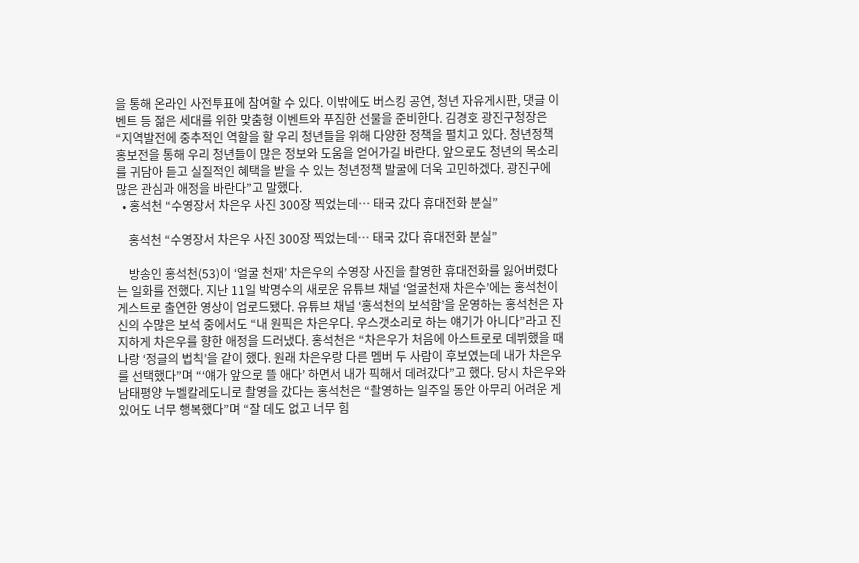을 통해 온라인 사전투표에 참여할 수 있다. 이밖에도 버스킹 공연, 청년 자유게시판, 댓글 이벤트 등 젊은 세대를 위한 맞춤형 이벤트와 푸짐한 선물을 준비한다. 김경호 광진구청장은 “지역발전에 중추적인 역할을 할 우리 청년들을 위해 다양한 정책을 펼치고 있다. 청년정책홍보전을 통해 우리 청년들이 많은 정보와 도움을 얻어가길 바란다. 앞으로도 청년의 목소리를 귀담아 듣고 실질적인 혜택을 받을 수 있는 청년정책 발굴에 더욱 고민하겠다. 광진구에 많은 관심과 애정을 바란다”고 말했다.
  • 홍석천 “수영장서 차은우 사진 300장 찍었는데… 태국 갔다 휴대전화 분실”

    홍석천 “수영장서 차은우 사진 300장 찍었는데… 태국 갔다 휴대전화 분실”

    방송인 홍석천(53)이 ‘얼굴 천재’ 차은우의 수영장 사진을 촬영한 휴대전화를 잃어버렸다는 일화를 전했다. 지난 11일 박명수의 새로운 유튜브 채널 ‘얼굴천재 차은수’에는 홍석천이 게스트로 출연한 영상이 업로드됐다. 유튜브 채널 ‘홍석천의 보석함’을 운영하는 홍석천은 자신의 수많은 보석 중에서도 “내 원픽은 차은우다. 우스갯소리로 하는 얘기가 아니다”라고 진지하게 차은우를 향한 애정을 드러냈다. 홍석천은 “차은우가 처음에 아스트로로 데뷔했을 때 나랑 ‘정글의 법칙’을 같이 했다. 원래 차은우랑 다른 멤버 두 사람이 후보였는데 내가 차은우를 선택했다”며 “‘얘가 앞으로 뜰 애다’ 하면서 내가 픽해서 데려갔다”고 했다. 당시 차은우와 남태평양 누벨칼레도니로 촬영을 갔다는 홍석천은 “촬영하는 일주일 동안 아무리 어려운 게 있어도 너무 행복했다”며 “잘 데도 없고 너무 힘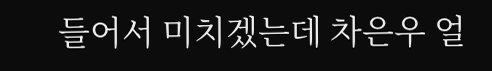들어서 미치겠는데 차은우 얼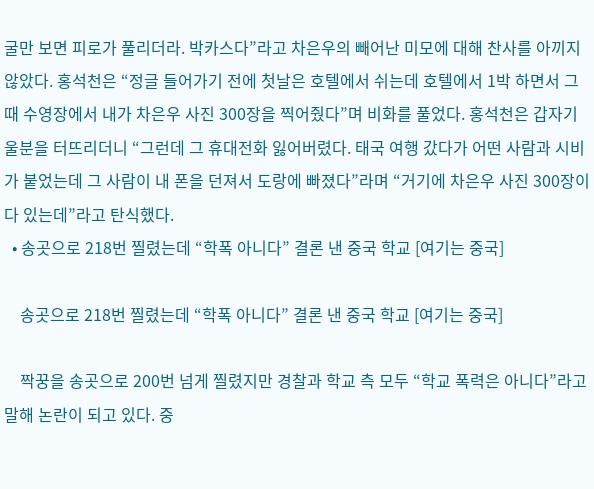굴만 보면 피로가 풀리더라. 박카스다”라고 차은우의 빼어난 미모에 대해 찬사를 아끼지 않았다. 홍석천은 “정글 들어가기 전에 첫날은 호텔에서 쉬는데 호텔에서 1박 하면서 그때 수영장에서 내가 차은우 사진 300장을 찍어줬다”며 비화를 풀었다. 홍석천은 갑자기 울분을 터뜨리더니 “그런데 그 휴대전화 잃어버렸다. 태국 여행 갔다가 어떤 사람과 시비가 붙었는데 그 사람이 내 폰을 던져서 도랑에 빠졌다”라며 “거기에 차은우 사진 300장이 다 있는데”라고 탄식했다.
  • 송곳으로 218번 찔렸는데 “학폭 아니다” 결론 낸 중국 학교 [여기는 중국]

    송곳으로 218번 찔렸는데 “학폭 아니다” 결론 낸 중국 학교 [여기는 중국]

    짝꿍을 송곳으로 200번 넘게 찔렸지만 경찰과 학교 측 모두 “학교 폭력은 아니다”라고 말해 논란이 되고 있다. 중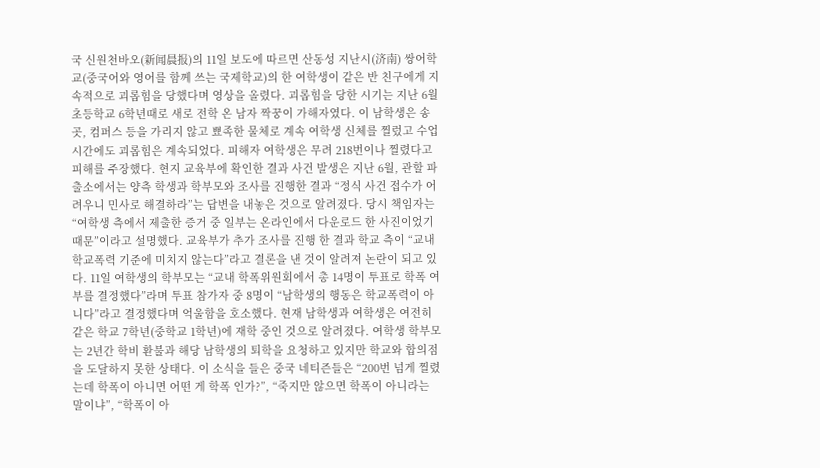국 신원천바오(新闻晨报)의 11일 보도에 따르면 산동성 지난시(济南) 쌍어학교(중국어와 영어를 함께 쓰는 국제학교)의 한 여학생이 같은 반 친구에게 지속적으로 괴롭힘을 당했다며 영상을 올렸다. 괴롭힘을 당한 시기는 지난 6월 초등학교 6학년때로 새로 전학 온 남자 짝꿍이 가해자였다. 이 남학생은 송곳, 컴퍼스 등을 가리지 않고 뾰족한 물체로 계속 여학생 신체를 찔렀고 수업시간에도 괴롭힘은 계속되었다. 피해자 여학생은 무려 218번이나 찔렸다고 피해를 주장했다. 현지 교육부에 확인한 결과 사건 발생은 지난 6월, 관할 파출소에서는 양측 학생과 학부모와 조사를 진행한 결과 “정식 사건 접수가 어려우니 민사로 해결하라”는 답변을 내놓은 것으로 알려졌다. 당시 책임자는 “여학생 측에서 제출한 증거 중 일부는 온라인에서 다운로드 한 사진이었기 때문”이라고 설명했다. 교육부가 추가 조사를 진행 한 결과 학교 측이 “교내 학교폭력 기준에 미치지 않는다”라고 결론을 낸 것이 알려져 논란이 되고 있다. 11일 여학생의 학부모는 “교내 학폭위원회에서 총 14명이 투표로 학폭 여부를 결정했다”라며 투표 참가자 중 8명이 “남학생의 행동은 학교폭력이 아니다”라고 결정했다며 억울함을 호소했다. 현재 남학생과 여학생은 여전히 같은 학교 7학년(중학교 1학년)에 재학 중인 것으로 알려졌다. 여학생 학부모는 2년간 학비 환불과 해당 남학생의 퇴학을 요청하고 있지만 학교와 합의점을 도달하지 못한 상태다. 이 소식을 들은 중국 네티즌들은 “200번 넘게 찔렸는데 학폭이 아니면 어떤 게 학폭 인가?”, “죽지만 않으면 학폭이 아니라는 말이냐”, “학폭이 아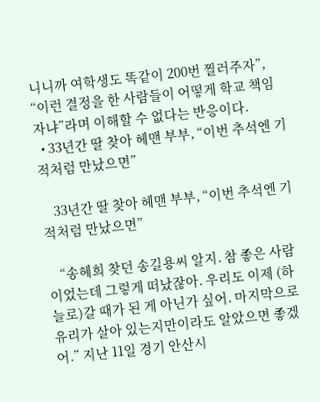니니까 여학생도 똑같이 200번 찔러주자”, “이런 결정을 한 사람들이 어떻게 학교 책임자냐”라며 이해할 수 없다는 반응이다.
  • 33년간 딸 찾아 헤맨 부부, “이번 추석엔 기적처럼 만났으면”

    33년간 딸 찾아 헤맨 부부, “이번 추석엔 기적처럼 만났으면”

    “송혜희 찾던 송길용씨 알지. 참 좋은 사람이었는데 그렇게 떠났잖아. 우리도 이제 (하늘로)갈 때가 된 게 아닌가 싶어. 마지막으로 유리가 살아 있는지만이라도 알았으면 좋겠어.” 지난 11일 경기 안산시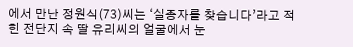에서 만난 정원식(73)씨는 ‘실종자를 찾습니다’라고 적힌 전단지 속 딸 유리씨의 얼굴에서 눈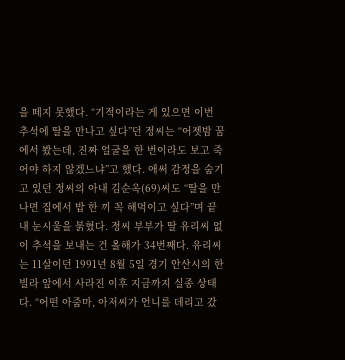을 떼지 못했다. “기적이라는 게 있으면 이번 추석에 딸을 만나고 싶다”던 정씨는 “어젯밤 꿈에서 봤는데, 진짜 얼굴을 한 번이라도 보고 죽어야 하지 않겠느냐”고 했다. 애써 감정을 숨기고 있던 정씨의 아내 김순옥(69)씨도 “딸을 만나면 집에서 밥 한 끼 꼭 해먹이고 싶다”며 끝내 눈시울을 붉혔다. 정씨 부부가 딸 유리씨 없이 추석을 보내는 건 올해가 34번째다. 유리씨는 11살이던 1991년 8월 5일 경기 안산시의 한 빌라 앞에서 사라진 이후 지금까지 실종 상태다. “어떤 아줌마, 아저씨가 언니를 데리고 갔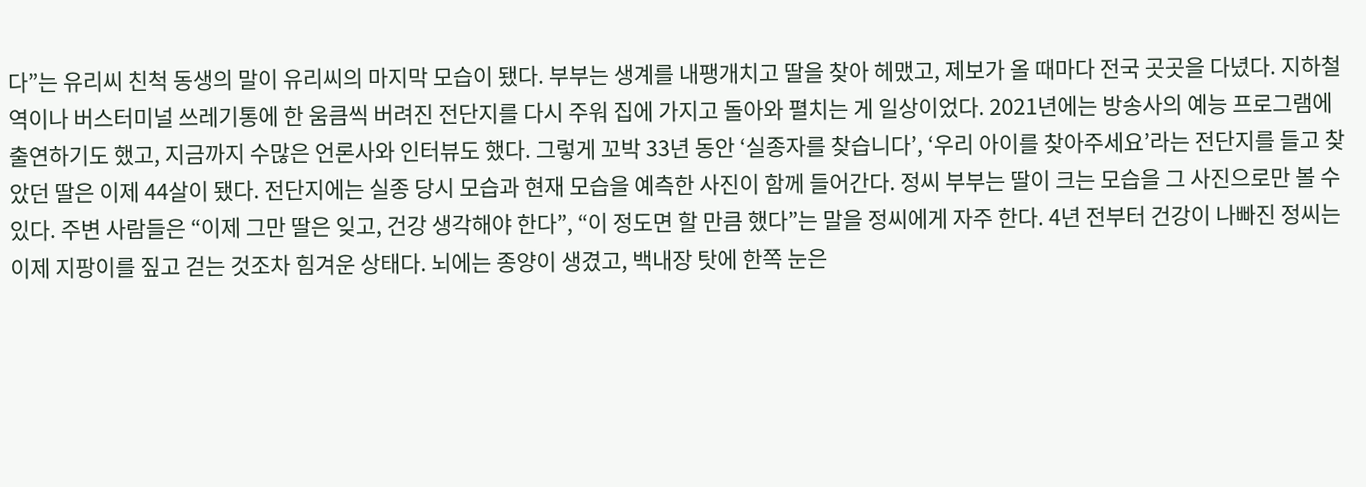다”는 유리씨 친척 동생의 말이 유리씨의 마지막 모습이 됐다. 부부는 생계를 내팽개치고 딸을 찾아 헤맸고, 제보가 올 때마다 전국 곳곳을 다녔다. 지하철역이나 버스터미널 쓰레기통에 한 움큼씩 버려진 전단지를 다시 주워 집에 가지고 돌아와 펼치는 게 일상이었다. 2021년에는 방송사의 예능 프로그램에 출연하기도 했고, 지금까지 수많은 언론사와 인터뷰도 했다. 그렇게 꼬박 33년 동안 ‘실종자를 찾습니다’, ‘우리 아이를 찾아주세요’라는 전단지를 들고 찾았던 딸은 이제 44살이 됐다. 전단지에는 실종 당시 모습과 현재 모습을 예측한 사진이 함께 들어간다. 정씨 부부는 딸이 크는 모습을 그 사진으로만 볼 수 있다. 주변 사람들은 “이제 그만 딸은 잊고, 건강 생각해야 한다”, “이 정도면 할 만큼 했다”는 말을 정씨에게 자주 한다. 4년 전부터 건강이 나빠진 정씨는 이제 지팡이를 짚고 걷는 것조차 힘겨운 상태다. 뇌에는 종양이 생겼고, 백내장 탓에 한쪽 눈은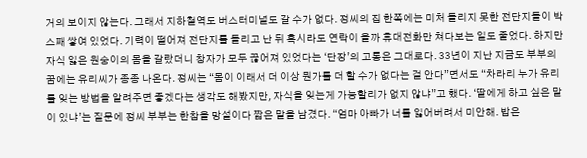거의 보이지 않는다. 그래서 지하철역도 버스터미널도 갈 수가 없다. 정씨의 집 한쪽에는 미처 돌리지 못한 전단지들이 박스째 쌓여 있었다. 기력이 떨어져 전단지를 돌리고 난 뒤 혹시라도 연락이 올까 휴대전화만 쳐다보는 일도 줄었다. 하지만 자식 잃은 원숭이의 몸을 갈랐더니 창자가 모두 끊어져 있었다는 ‘단장’의 고통은 그대로다. 33년이 지난 지금도 부부의 꿈에는 유리씨가 종종 나온다. 정씨는 “몸이 이래서 더 이상 뭔가를 더 할 수가 없다는 걸 안다”면서도 “차라리 누가 유리를 잊는 방법을 알려주면 좋겠다는 생각도 해봤지만, 자식을 잊는게 가능할리가 없지 않냐”고 했다. ‘딸에게 하고 싶은 말이 있냐’는 질문에 정씨 부부는 한참을 망설이다 짧은 말을 남겼다. “엄마 아빠가 너를 잃어버려서 미안해. 밥은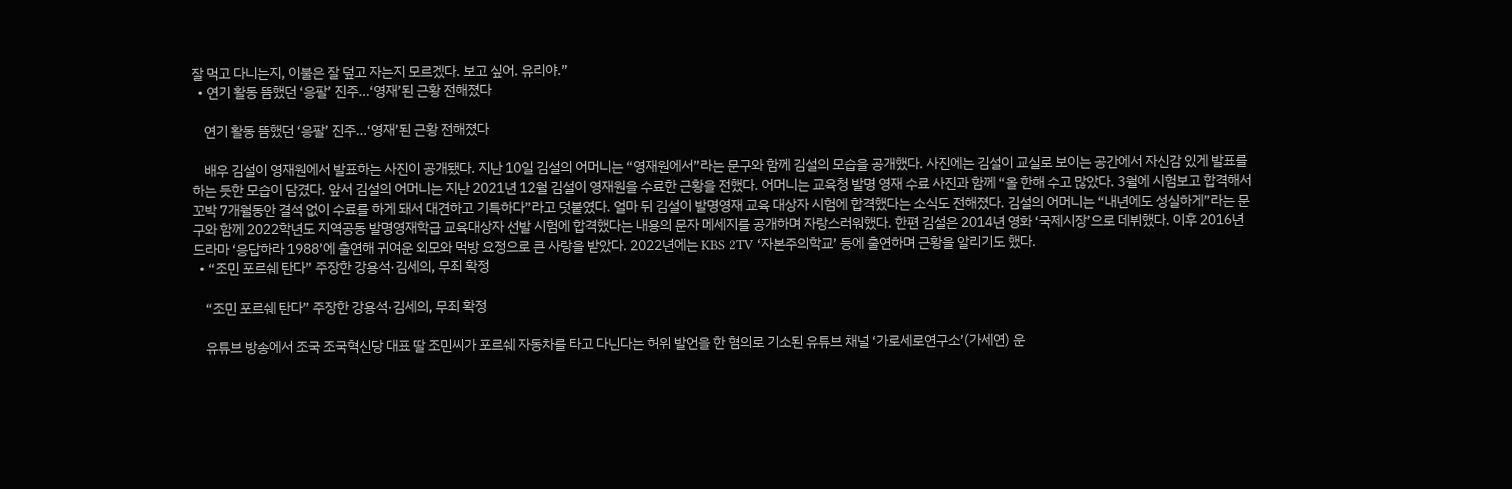잘 먹고 다니는지, 이불은 잘 덮고 자는지 모르겠다. 보고 싶어. 유리야.”
  • 연기 활동 뜸했던 ‘응팔’ 진주…‘영재’된 근황 전해졌다

    연기 활동 뜸했던 ‘응팔’ 진주…‘영재’된 근황 전해졌다

    배우 김설이 영재원에서 발표하는 사진이 공개됐다. 지난 10일 김설의 어머니는 “영재원에서”라는 문구와 함께 김설의 모습을 공개했다. 사진에는 김설이 교실로 보이는 공간에서 자신감 있게 발표를 하는 듯한 모습이 담겼다. 앞서 김설의 어머니는 지난 2021년 12월 김설이 영재원을 수료한 근황을 전했다. 어머니는 교육청 발명 영재 수료 사진과 함께 “올 한해 수고 많았다. 3월에 시험보고 합격해서 꼬박 7개월동안 결석 없이 수료를 하게 돼서 대견하고 기특하다”라고 덧붙였다. 얼마 뒤 김설이 발명영재 교육 대상자 시험에 합격했다는 소식도 전해졌다. 김설의 어머니는 “내년에도 성실하게”라는 문구와 함께 2022학년도 지역공동 발명영재학급 교육대상자 선발 시험에 합격했다는 내용의 문자 메세지를 공개하며 자랑스러워했다. 한편 김설은 2014년 영화 ‘국제시장’으로 데뷔했다. 이후 2016년 드라마 ‘응답하라 1988’에 출연해 귀여운 외모와 먹방 요정으로 큰 사랑을 받았다. 2022년에는 KBS 2TV ‘자본주의학교’ 등에 출연하며 근황을 알리기도 했다.
  • “조민 포르쉐 탄다” 주장한 강용석·김세의, 무죄 확정

    “조민 포르쉐 탄다” 주장한 강용석·김세의, 무죄 확정

    유튜브 방송에서 조국 조국혁신당 대표 딸 조민씨가 포르쉐 자동차를 타고 다닌다는 허위 발언을 한 혐의로 기소된 유튜브 채널 ‘가로세로연구소’(가세연) 운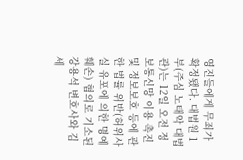영진들에게 무죄가 확정됐다. 대법원 1부(주심 노태악 대법관)는 12일 오전 정보통신망 이용 촉진 및 정보보호 등에 관한 법률 위반(허위사실 유포에 의한 명예훼손) 혐의로 기소된 강용석 변호사와 김세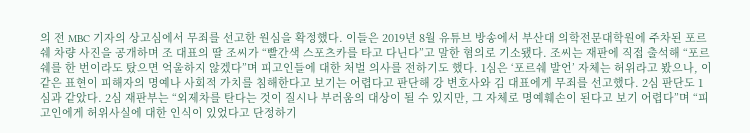의 전 MBC 기자의 상고심에서 무죄를 선고한 원심을 확정했다. 이들은 2019년 8월 유튜브 방송에서 부산대 의학전문대학원에 주차된 포르쉐 차량 사진을 공개하며 조 대표의 딸 조씨가 “빨간색 스포츠카를 타고 다닌다”고 말한 혐의로 기소됐다. 조씨는 재판에 직접 출석해 “포르쉐를 한 번이라도 탔으면 억울하지 않겠다”며 피고인들에 대한 처벌 의사를 전하기도 했다. 1심은 ‘포르쉐 발언’ 자체는 허위라고 봤으나, 이 같은 표현이 피해자의 명예나 사회적 가치를 침해한다고 보기는 어렵다고 판단해 강 변호사와 김 대표에게 무죄를 선고했다. 2심 판단도 1심과 같았다. 2심 재판부는 “외제차를 탄다는 것이 질시나 부러움의 대상이 될 수 있지만, 그 자체로 명예훼손이 된다고 보기 어렵다”며 “피고인에게 허위사실에 대한 인식이 있었다고 단정하기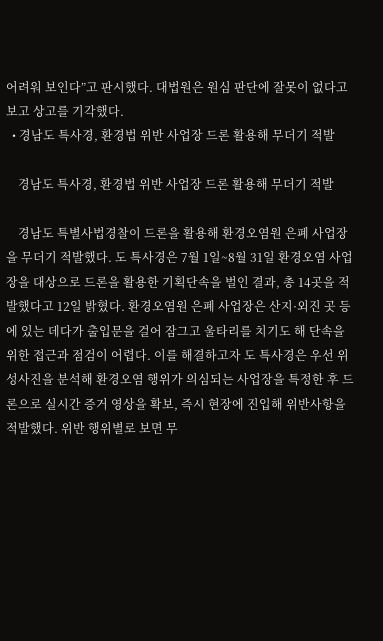어려워 보인다”고 판시했다. 대법원은 원심 판단에 잘못이 없다고 보고 상고를 기각했다.
  • 경남도 특사경, 환경법 위반 사업장 드론 활용해 무더기 적발

    경남도 특사경, 환경법 위반 사업장 드론 활용해 무더기 적발

    경남도 특별사법경찰이 드론을 활용해 환경오염원 은폐 사업장을 무더기 적발했다. 도 특사경은 7월 1일~8월 31일 환경오염 사업장을 대상으로 드론을 활용한 기획단속을 벌인 결과, 총 14곳을 적발했다고 12일 밝혔다. 환경오염원 은폐 사업장은 산지·외진 곳 등에 있는 데다가 출입문을 걸어 잠그고 울타리를 치기도 해 단속을 위한 접근과 점검이 어렵다. 이를 해결하고자 도 특사경은 우선 위성사진을 분석해 환경오염 행위가 의심되는 사업장을 특정한 후 드론으로 실시간 증거 영상을 확보, 즉시 현장에 진입해 위반사항을 적발했다. 위반 행위별로 보면 무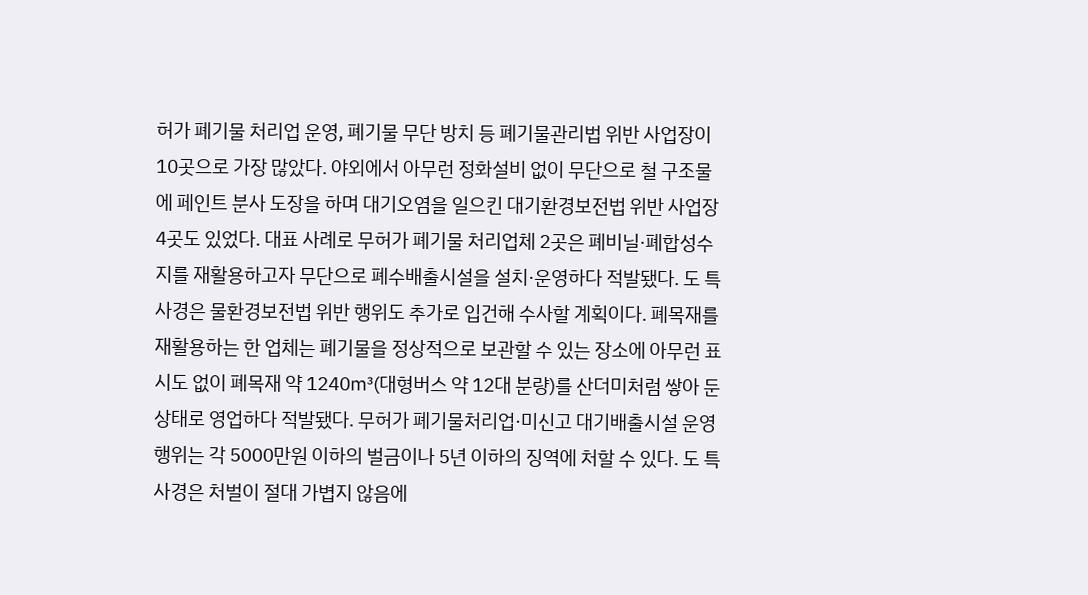허가 폐기물 처리업 운영, 폐기물 무단 방치 등 폐기물관리법 위반 사업장이 10곳으로 가장 많았다. 야외에서 아무런 정화설비 없이 무단으로 철 구조물에 페인트 분사 도장을 하며 대기오염을 일으킨 대기환경보전법 위반 사업장 4곳도 있었다. 대표 사례로 무허가 폐기물 처리업체 2곳은 폐비닐·폐합성수지를 재활용하고자 무단으로 폐수배출시설을 설치·운영하다 적발됐다. 도 특사경은 물환경보전법 위반 행위도 추가로 입건해 수사할 계획이다. 폐목재를 재활용하는 한 업체는 폐기물을 정상적으로 보관할 수 있는 장소에 아무런 표시도 없이 폐목재 약 1240㎥(대형버스 약 12대 분량)를 산더미처럼 쌓아 둔 상태로 영업하다 적발됐다. 무허가 폐기물처리업·미신고 대기배출시설 운영 행위는 각 5000만원 이하의 벌금이나 5년 이하의 징역에 처할 수 있다. 도 특사경은 처벌이 절대 가볍지 않음에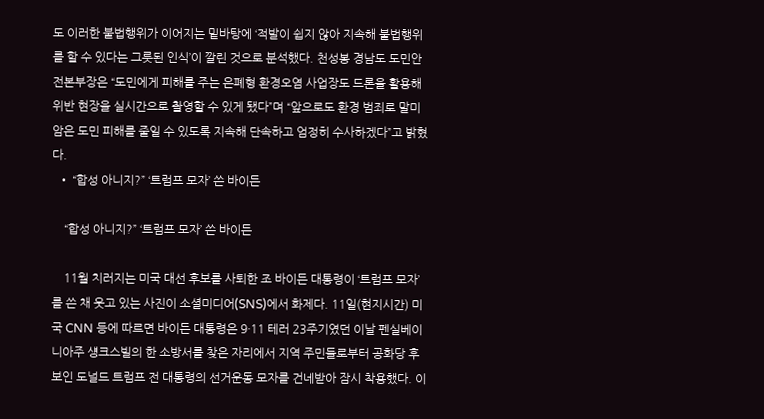도 이러한 불법행위가 이어지는 밑바탕에 ‘적발이 쉽지 않아 지속해 불법행위를 할 수 있다는 그릇된 인식’이 깔린 것으로 분석했다. 천성봉 경남도 도민안전본부장은 “도민에게 피해를 주는 은폐형 환경오염 사업장도 드론을 활용해 위반 현장을 실시간으로 촬영할 수 있게 됐다”며 “앞으로도 환경 범죄로 말미암은 도민 피해를 줄일 수 있도록 지속해 단속하고 엄정히 수사하겠다”고 밝혔다.
  • “합성 아니지?” ‘트럼프 모자’ 쓴 바이든

    “합성 아니지?” ‘트럼프 모자’ 쓴 바이든

    11월 치러지는 미국 대선 후보를 사퇴한 조 바이든 대통령이 ‘트럼프 모자’를 쓴 채 웃고 있는 사진이 소셜미디어(SNS)에서 화제다. 11일(현지시간) 미국 CNN 등에 따르면 바이든 대통령은 9·11 테러 23주기였던 이날 펜실베이니아주 섕크스빌의 한 소방서를 찾은 자리에서 지역 주민들로부터 공화당 후보인 도널드 트럼프 전 대통령의 선거운동 모자를 건네받아 잠시 착용했다. 이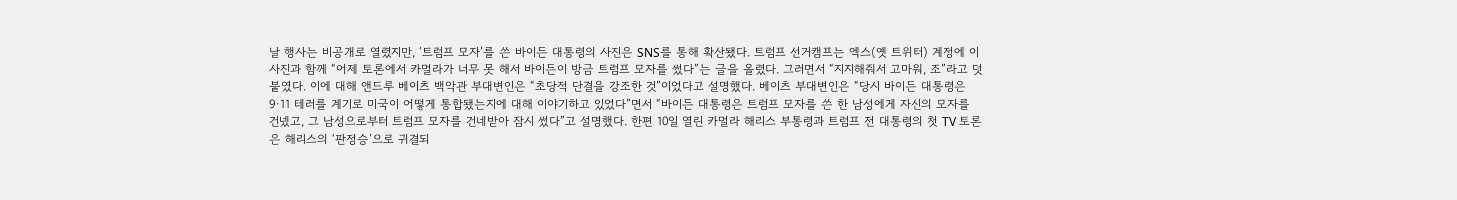날 행사는 비공개로 열렸지만, ‘트럼프 모자’를 쓴 바이든 대통령의 사진은 SNS를 통해 확산됐다. 트럼프 선거캠프는 엑스(옛 트위터) 계정에 이 사진과 함께 “어제 토론에서 카멀라가 너무 못 해서 바이든이 방금 트럼프 모자를 썼다”는 글을 올렸다. 그러면서 “지지해줘서 고마워, 조”라고 덧붙였다. 이에 대해 앤드루 베이츠 백악관 부대변인은 “초당적 단결을 강조한 것”이었다고 설명했다. 베이츠 부대변인은 “당시 바이든 대통령은 9·11 테러를 계기로 미국이 어떻게 통합됐는지에 대해 이야기하고 있었다”면서 “바이든 대통령은 트럼프 모자를 쓴 한 남성에게 자신의 모자를 건넸고, 그 남성으로부터 트럼프 모자를 건네받아 잠시 썼다”고 설명했다. 한편 10일 열린 카멀라 해리스 부통령과 트럼프 전 대통령의 첫 TV 토론은 해리스의 ‘판정승’으로 귀결되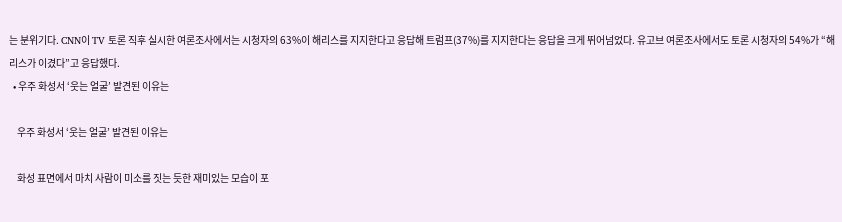는 분위기다. CNN이 TV 토론 직후 실시한 여론조사에서는 시청자의 63%이 해리스를 지지한다고 응답해 트럼프(37%)를 지지한다는 응답을 크게 뛰어넘었다. 유고브 여론조사에서도 토론 시청자의 54%가 “해리스가 이겼다”고 응답했다.
  • 우주 화성서 ‘웃는 얼굴’ 발견된 이유는

    우주 화성서 ‘웃는 얼굴’ 발견된 이유는

    화성 표면에서 마치 사람이 미소를 짓는 듯한 재미있는 모습이 포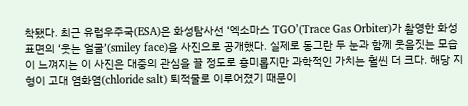착됐다. 최근 유럽우주국(ESA)은 화성탐사선 ‘엑소마스 TGO’(Trace Gas Orbiter)가 촬영한 화성 표면의 ‘웃는 얼굴’(smiley face)을 사진으로 공개했다. 실제로 동그란 두 눈과 함께 웃음짓는 모습이 느껴지는 이 사진은 대중의 관심을 끌 정도로 흥미롭지만 과학적인 가치는 훨씬 더 크다. 해당 지형이 고대 염화염(chloride salt) 퇴적물로 이루어졌기 때문이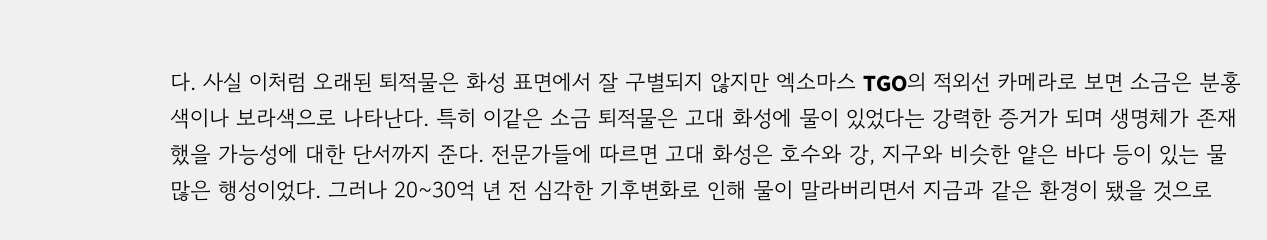다. 사실 이처럼 오래된 퇴적물은 화성 표면에서 잘 구별되지 않지만 엑소마스 TGO의 적외선 카메라로 보면 소금은 분홍색이나 보라색으로 나타난다. 특히 이같은 소금 퇴적물은 고대 화성에 물이 있었다는 강력한 증거가 되며 생명체가 존재했을 가능성에 대한 단서까지 준다. 전문가들에 따르면 고대 화성은 호수와 강, 지구와 비슷한 얕은 바다 등이 있는 물 많은 행성이었다. 그러나 20~30억 년 전 심각한 기후변화로 인해 물이 말라버리면서 지금과 같은 환경이 됐을 것으로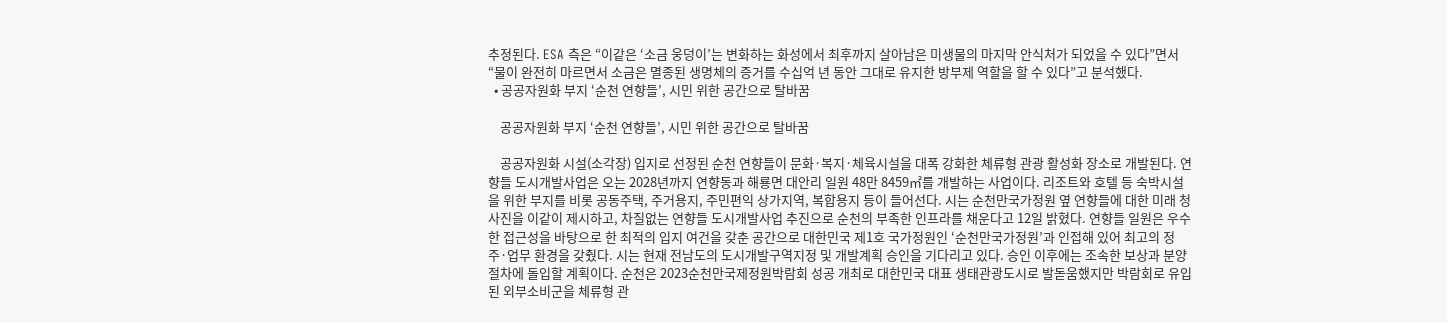추정된다. ESA 측은 “이같은 ‘소금 웅덩이’는 변화하는 화성에서 최후까지 살아남은 미생물의 마지막 안식처가 되었을 수 있다”면서 “물이 완전히 마르면서 소금은 멸종된 생명체의 증거를 수십억 년 동안 그대로 유지한 방부제 역할을 할 수 있다”고 분석했다.
  • 공공자원화 부지 ‘순천 연향들’, 시민 위한 공간으로 탈바꿈

    공공자원화 부지 ‘순천 연향들’, 시민 위한 공간으로 탈바꿈

    공공자원화 시설(소각장) 입지로 선정된 순천 연향들이 문화·복지·체육시설을 대폭 강화한 체류형 관광 활성화 장소로 개발된다. 연향들 도시개발사업은 오는 2028년까지 연향동과 해룡면 대안리 일원 48만 8459㎡를 개발하는 사업이다. 리조트와 호텔 등 숙박시설을 위한 부지를 비롯 공동주택, 주거용지, 주민편익 상가지역, 복합용지 등이 들어선다. 시는 순천만국가정원 옆 연향들에 대한 미래 청사진을 이같이 제시하고, 차질없는 연향들 도시개발사업 추진으로 순천의 부족한 인프라를 채운다고 12일 밝혔다. 연향들 일원은 우수한 접근성을 바탕으로 한 최적의 입지 여건을 갖춘 공간으로 대한민국 제1호 국가정원인 ‘순천만국가정원’과 인접해 있어 최고의 정주·업무 환경을 갖췄다. 시는 현재 전남도의 도시개발구역지정 및 개발계획 승인을 기다리고 있다. 승인 이후에는 조속한 보상과 분양 절차에 돌입할 계획이다. 순천은 2023순천만국제정원박람회 성공 개최로 대한민국 대표 생태관광도시로 발돋움했지만 박람회로 유입된 외부소비군을 체류형 관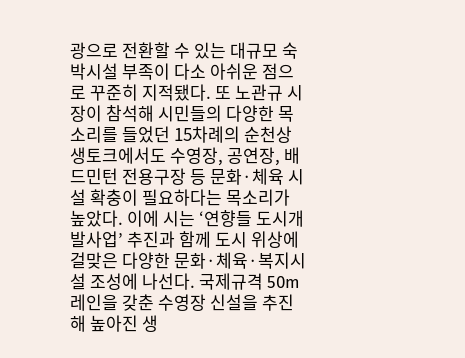광으로 전환할 수 있는 대규모 숙박시설 부족이 다소 아쉬운 점으로 꾸준히 지적됐다. 또 노관규 시장이 참석해 시민들의 다양한 목소리를 들었던 15차례의 순천상생토크에서도 수영장, 공연장, 배드민턴 전용구장 등 문화·체육 시설 확충이 필요하다는 목소리가 높았다. 이에 시는 ‘연향들 도시개발사업’ 추진과 함께 도시 위상에 걸맞은 다양한 문화·체육·복지시설 조성에 나선다. 국제규격 50m 레인을 갖춘 수영장 신설을 추진해 높아진 생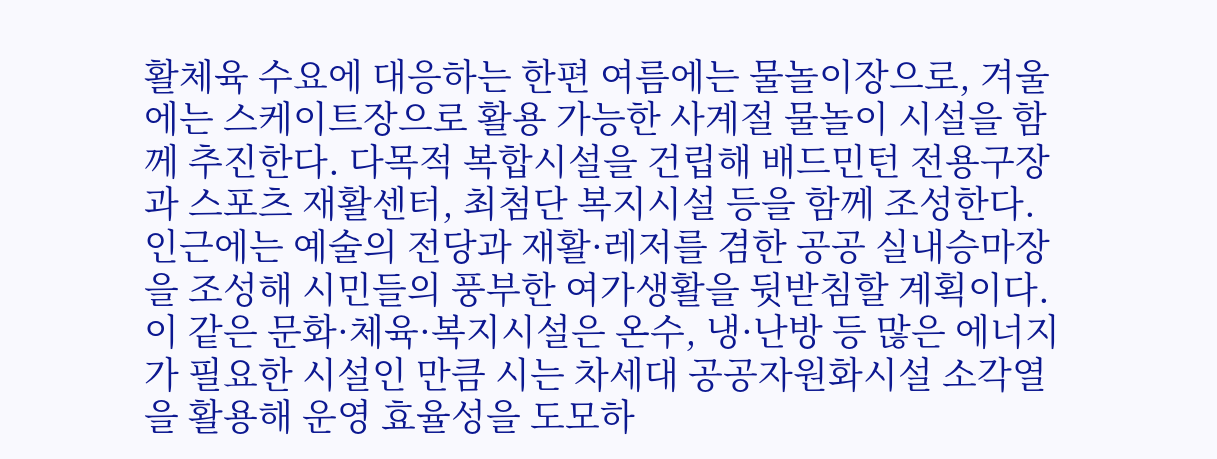활체육 수요에 대응하는 한편 여름에는 물놀이장으로, 겨울에는 스케이트장으로 활용 가능한 사계절 물놀이 시설을 함께 추진한다. 다목적 복합시설을 건립해 배드민턴 전용구장과 스포츠 재활센터, 최첨단 복지시설 등을 함께 조성한다. 인근에는 예술의 전당과 재활·레저를 겸한 공공 실내승마장을 조성해 시민들의 풍부한 여가생활을 뒷받침할 계획이다. 이 같은 문화·체육·복지시설은 온수, 냉·난방 등 많은 에너지가 필요한 시설인 만큼 시는 차세대 공공자원화시설 소각열을 활용해 운영 효율성을 도모하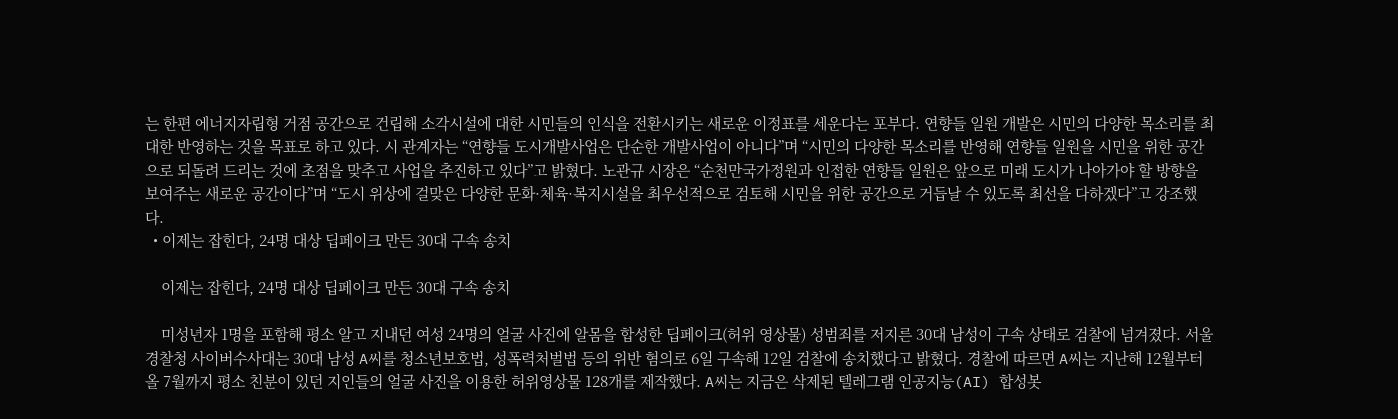는 한편 에너지자립형 거점 공간으로 건립해 소각시설에 대한 시민들의 인식을 전환시키는 새로운 이정표를 세운다는 포부다. 연향들 일원 개발은 시민의 다양한 목소리를 최대한 반영하는 것을 목표로 하고 있다. 시 관계자는 “연향들 도시개발사업은 단순한 개발사업이 아니다”며 “시민의 다양한 목소리를 반영해 연향들 일원을 시민을 위한 공간으로 되돌려 드리는 것에 초점을 맞추고 사업을 추진하고 있다”고 밝혔다. 노관규 시장은 “순천만국가정원과 인접한 연향들 일원은 앞으로 미래 도시가 나아가야 할 방향을 보여주는 새로운 공간이다”며 “도시 위상에 걸맞은 다양한 문화·체육·복지시설을 최우선적으로 검토해 시민을 위한 공간으로 거듭날 수 있도록 최선을 다하겠다”고 강조했다.
  • 이제는 잡힌다, 24명 대상 딥페이크 만든 30대 구속 송치

    이제는 잡힌다, 24명 대상 딥페이크 만든 30대 구속 송치

    미성년자 1명을 포함해 평소 알고 지내던 여성 24명의 얼굴 사진에 알몸을 합성한 딥페이크(허위 영상물) 성범죄를 저지른 30대 남성이 구속 상태로 검찰에 넘겨졌다. 서울경찰청 사이버수사대는 30대 남성 A씨를 청소년보호법, 성폭력처벌법 등의 위반 혐의로 6일 구속해 12일 검찰에 송치했다고 밝혔다. 경찰에 따르면 A씨는 지난해 12월부터 올 7월까지 평소 친분이 있던 지인들의 얼굴 사진을 이용한 허위영상물 128개를 제작했다. A씨는 지금은 삭제된 텔레그램 인공지능(AI) 합성봇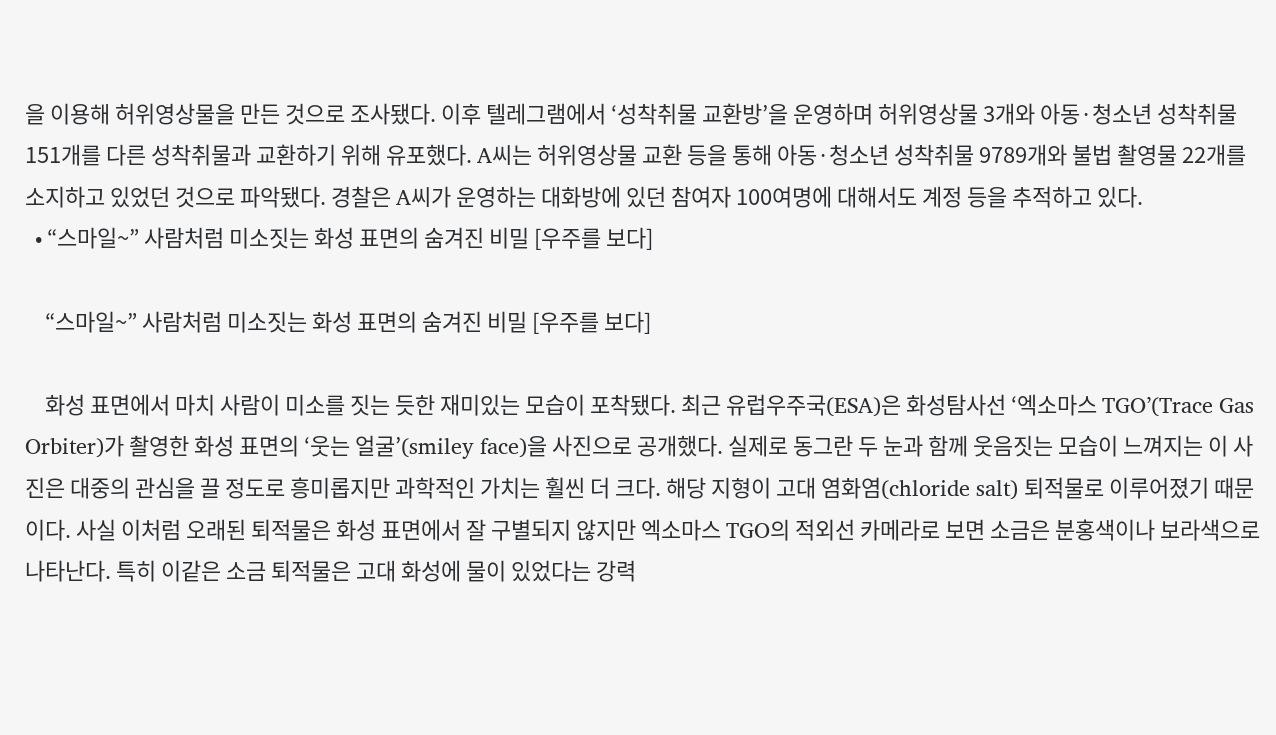을 이용해 허위영상물을 만든 것으로 조사됐다. 이후 텔레그램에서 ‘성착취물 교환방’을 운영하며 허위영상물 3개와 아동·청소년 성착취물 151개를 다른 성착취물과 교환하기 위해 유포했다. A씨는 허위영상물 교환 등을 통해 아동·청소년 성착취물 9789개와 불법 촬영물 22개를 소지하고 있었던 것으로 파악됐다. 경찰은 A씨가 운영하는 대화방에 있던 참여자 100여명에 대해서도 계정 등을 추적하고 있다.
  • “스마일~” 사람처럼 미소짓는 화성 표면의 숨겨진 비밀 [우주를 보다]

    “스마일~” 사람처럼 미소짓는 화성 표면의 숨겨진 비밀 [우주를 보다]

    화성 표면에서 마치 사람이 미소를 짓는 듯한 재미있는 모습이 포착됐다. 최근 유럽우주국(ESA)은 화성탐사선 ‘엑소마스 TGO’(Trace Gas Orbiter)가 촬영한 화성 표면의 ‘웃는 얼굴’(smiley face)을 사진으로 공개했다. 실제로 동그란 두 눈과 함께 웃음짓는 모습이 느껴지는 이 사진은 대중의 관심을 끌 정도로 흥미롭지만 과학적인 가치는 훨씬 더 크다. 해당 지형이 고대 염화염(chloride salt) 퇴적물로 이루어졌기 때문이다. 사실 이처럼 오래된 퇴적물은 화성 표면에서 잘 구별되지 않지만 엑소마스 TGO의 적외선 카메라로 보면 소금은 분홍색이나 보라색으로 나타난다. 특히 이같은 소금 퇴적물은 고대 화성에 물이 있었다는 강력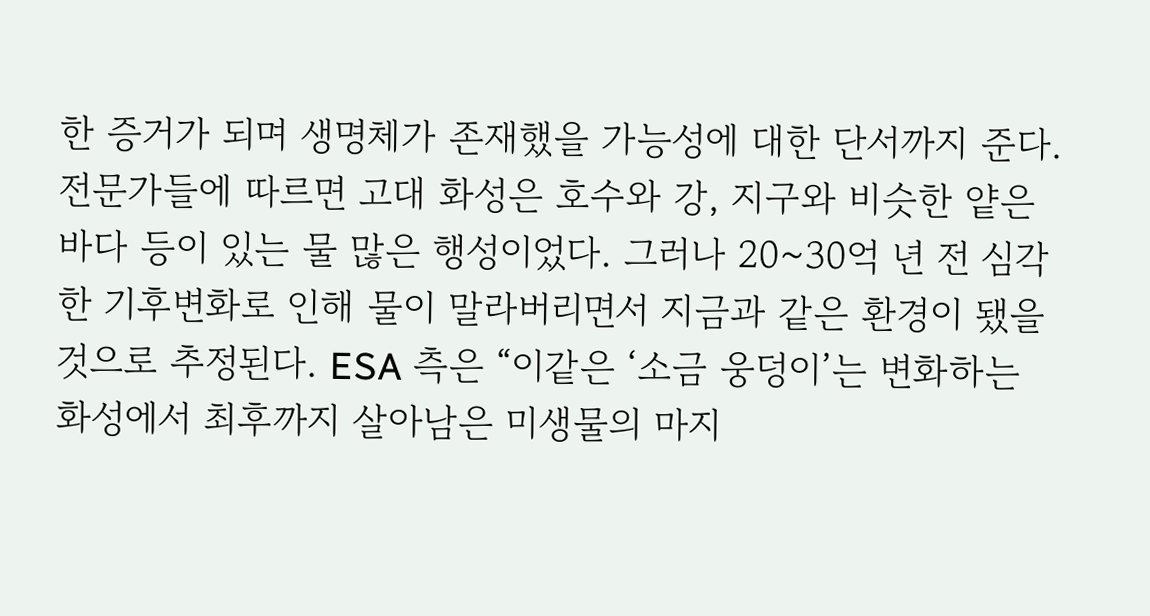한 증거가 되며 생명체가 존재했을 가능성에 대한 단서까지 준다. 전문가들에 따르면 고대 화성은 호수와 강, 지구와 비슷한 얕은 바다 등이 있는 물 많은 행성이었다. 그러나 20~30억 년 전 심각한 기후변화로 인해 물이 말라버리면서 지금과 같은 환경이 됐을 것으로 추정된다. ESA 측은 “이같은 ‘소금 웅덩이’는 변화하는 화성에서 최후까지 살아남은 미생물의 마지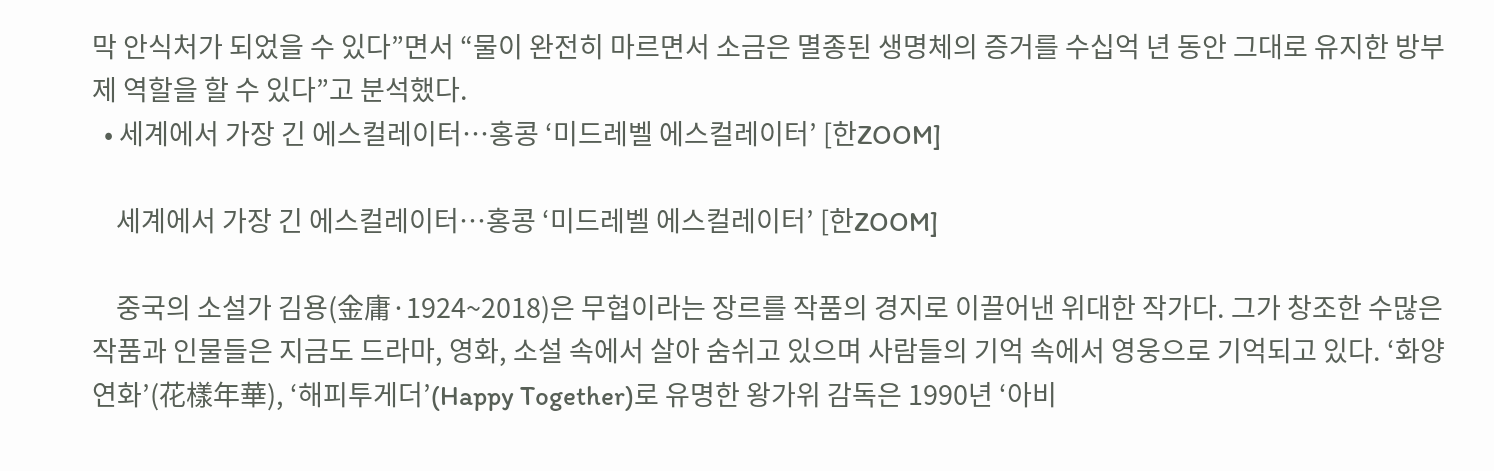막 안식처가 되었을 수 있다”면서 “물이 완전히 마르면서 소금은 멸종된 생명체의 증거를 수십억 년 동안 그대로 유지한 방부제 역할을 할 수 있다”고 분석했다.
  • 세계에서 가장 긴 에스컬레이터…홍콩 ‘미드레벨 에스컬레이터’ [한ZOOM]

    세계에서 가장 긴 에스컬레이터…홍콩 ‘미드레벨 에스컬레이터’ [한ZOOM]

    중국의 소설가 김용(金庸·1924~2018)은 무협이라는 장르를 작품의 경지로 이끌어낸 위대한 작가다. 그가 창조한 수많은 작품과 인물들은 지금도 드라마, 영화, 소설 속에서 살아 숨쉬고 있으며 사람들의 기억 속에서 영웅으로 기억되고 있다. ‘화양연화’(花樣年華), ‘해피투게더’(Happy Together)로 유명한 왕가위 감독은 1990년 ‘아비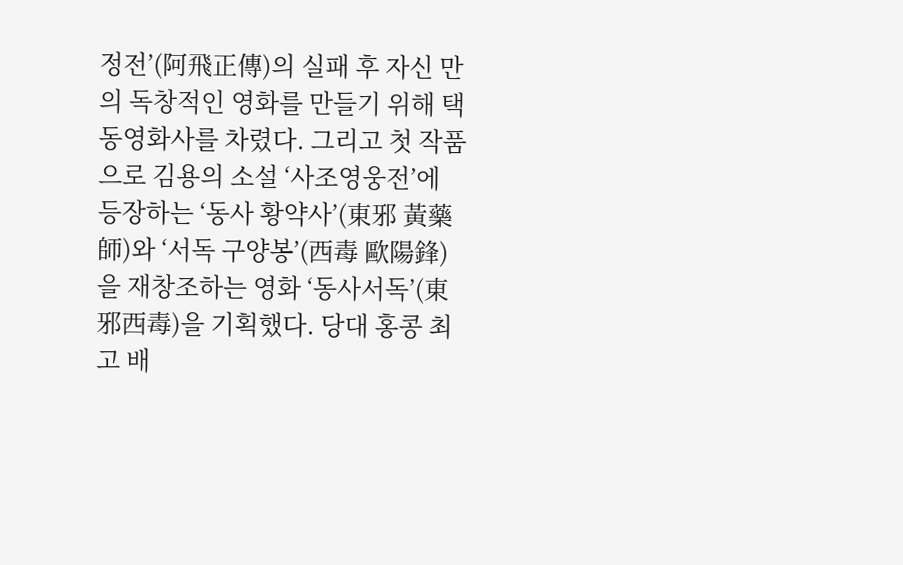정전’(阿飛正傳)의 실패 후 자신 만의 독창적인 영화를 만들기 위해 택동영화사를 차렸다. 그리고 첫 작품으로 김용의 소설 ‘사조영웅전’에 등장하는 ‘동사 황약사’(東邪 黃藥師)와 ‘서독 구양봉’(西毒 歐陽鋒)을 재창조하는 영화 ‘동사서독’(東邪西毒)을 기획했다. 당대 홍콩 최고 배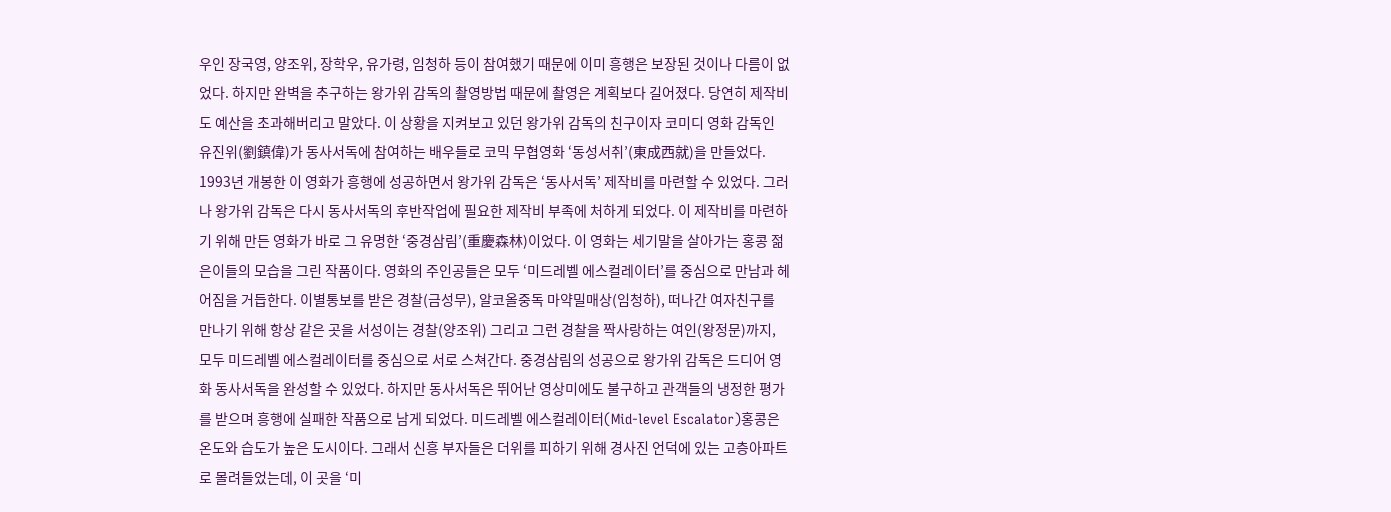우인 장국영, 양조위, 장학우, 유가령, 임청하 등이 참여했기 때문에 이미 흥행은 보장된 것이나 다름이 없었다. 하지만 완벽을 추구하는 왕가위 감독의 촬영방법 때문에 촬영은 계획보다 길어졌다. 당연히 제작비도 예산을 초과해버리고 말았다. 이 상황을 지켜보고 있던 왕가위 감독의 친구이자 코미디 영화 감독인 유진위(劉鎮偉)가 동사서독에 참여하는 배우들로 코믹 무협영화 ‘동성서취’(東成西就)을 만들었다. 1993년 개봉한 이 영화가 흥행에 성공하면서 왕가위 감독은 ‘동사서독’ 제작비를 마련할 수 있었다. 그러나 왕가위 감독은 다시 동사서독의 후반작업에 필요한 제작비 부족에 처하게 되었다. 이 제작비를 마련하기 위해 만든 영화가 바로 그 유명한 ‘중경삼림’(重慶森林)이었다. 이 영화는 세기말을 살아가는 홍콩 젊은이들의 모습을 그린 작품이다. 영화의 주인공들은 모두 ‘미드레벨 에스컬레이터’를 중심으로 만남과 헤어짐을 거듭한다. 이별통보를 받은 경찰(금성무), 알코올중독 마약밀매상(임청하), 떠나간 여자친구를 만나기 위해 항상 같은 곳을 서성이는 경찰(양조위) 그리고 그런 경찰을 짝사랑하는 여인(왕정문)까지, 모두 미드레벨 에스컬레이터를 중심으로 서로 스쳐간다. 중경삼림의 성공으로 왕가위 감독은 드디어 영화 동사서독을 완성할 수 있었다. 하지만 동사서독은 뛰어난 영상미에도 불구하고 관객들의 냉정한 평가를 받으며 흥행에 실패한 작품으로 남게 되었다. 미드레벨 에스컬레이터(Mid-level Escalator)홍콩은 온도와 습도가 높은 도시이다. 그래서 신흥 부자들은 더위를 피하기 위해 경사진 언덕에 있는 고층아파트로 몰려들었는데, 이 곳을 ‘미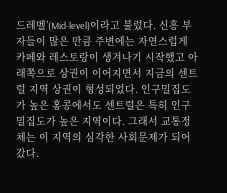드레벨’(Mid-level)이라고 불렀다. 신흥 부자들이 많은 만큼 주변에는 자연스럽게 카페와 레스토랑이 생겨나기 시작했고 아래쪽으로 상권이 이어지면서 지금의 센트럴 지역 상권이 형성되었다. 인구밀집도가 높은 홍콩에서도 센트럴은 특히 인구밀집도가 높은 지역이다. 그래서 교통정체는 이 지역의 심각한 사회문제가 되어 갔다.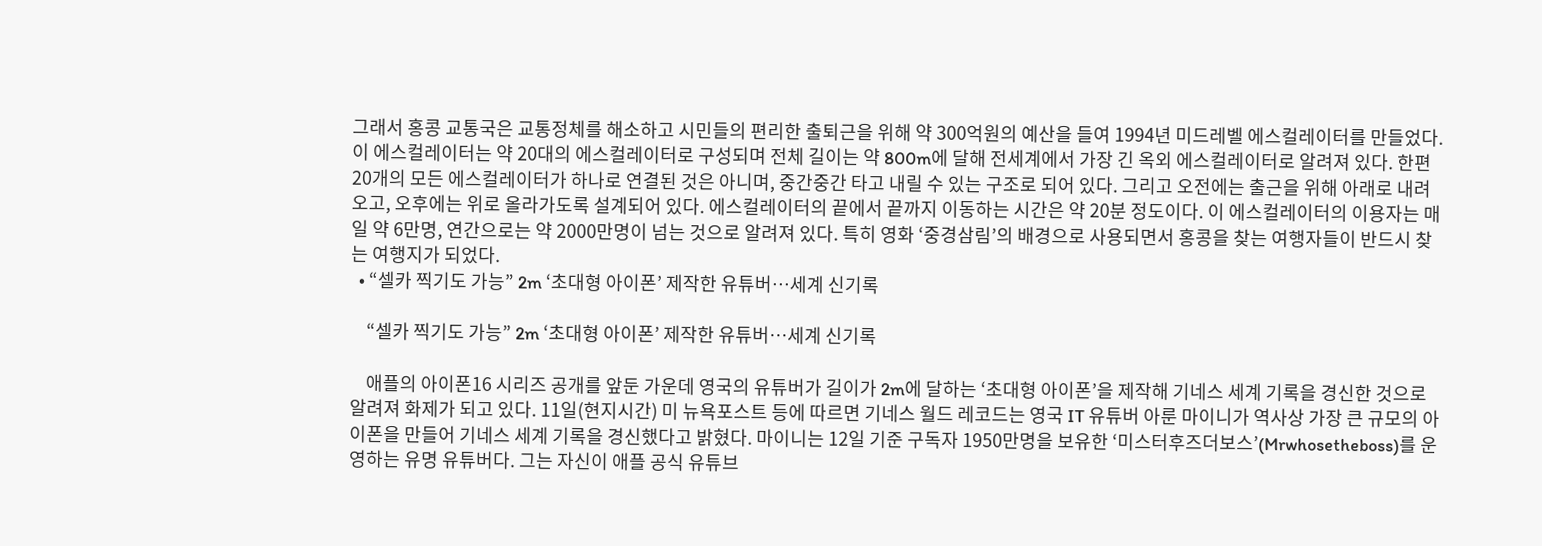그래서 홍콩 교통국은 교통정체를 해소하고 시민들의 편리한 출퇴근을 위해 약 300억원의 예산을 들여 1994년 미드레벨 에스컬레이터를 만들었다. 이 에스컬레이터는 약 20대의 에스컬레이터로 구성되며 전체 길이는 약 800m에 달해 전세계에서 가장 긴 옥외 에스컬레이터로 알려져 있다. 한편 20개의 모든 에스컬레이터가 하나로 연결된 것은 아니며, 중간중간 타고 내릴 수 있는 구조로 되어 있다. 그리고 오전에는 출근을 위해 아래로 내려오고, 오후에는 위로 올라가도록 설계되어 있다. 에스컬레이터의 끝에서 끝까지 이동하는 시간은 약 20분 정도이다. 이 에스컬레이터의 이용자는 매일 약 6만명, 연간으로는 약 2000만명이 넘는 것으로 알려져 있다. 특히 영화 ‘중경삼림’의 배경으로 사용되면서 홍콩을 찾는 여행자들이 반드시 찾는 여행지가 되었다.
  • “셀카 찍기도 가능” 2m ‘초대형 아이폰’ 제작한 유튜버…세계 신기록

    “셀카 찍기도 가능” 2m ‘초대형 아이폰’ 제작한 유튜버…세계 신기록

    애플의 아이폰16 시리즈 공개를 앞둔 가운데 영국의 유튜버가 길이가 2m에 달하는 ‘초대형 아이폰’을 제작해 기네스 세계 기록을 경신한 것으로 알려져 화제가 되고 있다. 11일(현지시간) 미 뉴욕포스트 등에 따르면 기네스 월드 레코드는 영국 IT 유튜버 아룬 마이니가 역사상 가장 큰 규모의 아이폰을 만들어 기네스 세계 기록을 경신했다고 밝혔다. 마이니는 12일 기준 구독자 1950만명을 보유한 ‘미스터후즈더보스’(Mrwhosetheboss)를 운영하는 유명 유튜버다. 그는 자신이 애플 공식 유튜브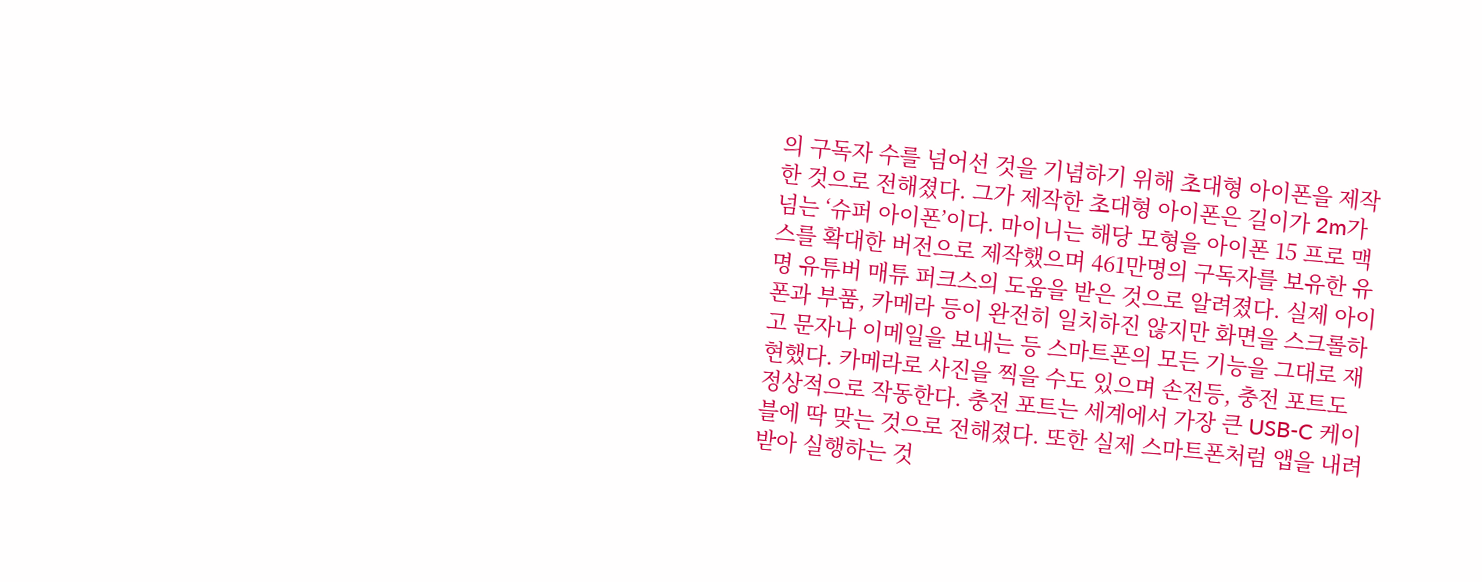의 구독자 수를 넘어선 것을 기념하기 위해 초대형 아이폰을 제작한 것으로 전해졌다. 그가 제작한 초대형 아이폰은 길이가 2m가 넘는 ‘슈퍼 아이폰’이다. 마이니는 해당 모형을 아이폰 15 프로 맥스를 확대한 버전으로 제작했으며 461만명의 구독자를 보유한 유명 유튜버 매튜 퍼크스의 도움을 받은 것으로 알려졌다. 실제 아이폰과 부품, 카메라 등이 완전히 일치하진 않지만 화면을 스크롤하고 문자나 이메일을 보내는 등 스마트폰의 모든 기능을 그대로 재현했다. 카메라로 사진을 찍을 수도 있으며 손전등, 충전 포트도 정상적으로 작동한다. 충전 포트는 세계에서 가장 큰 USB-C 케이블에 딱 맞는 것으로 전해졌다. 또한 실제 스마트폰처럼 앱을 내려받아 실행하는 것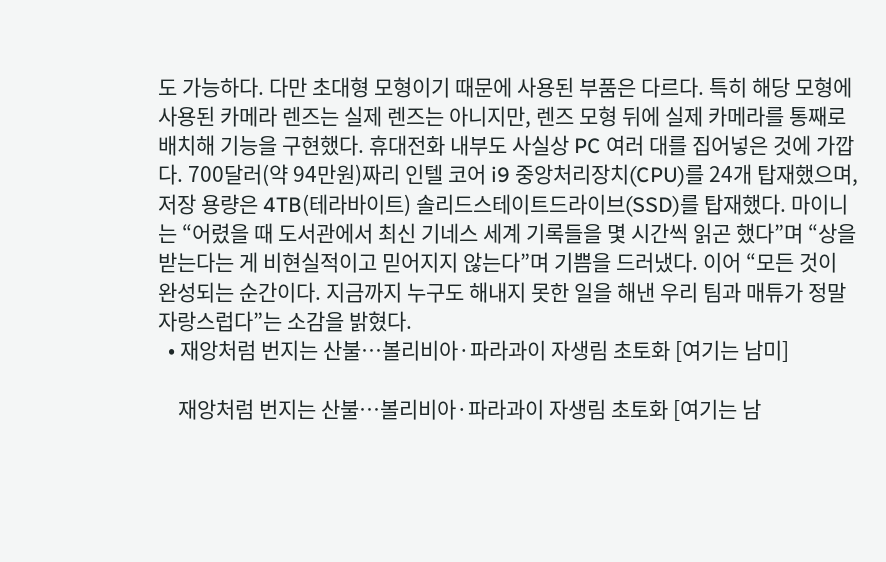도 가능하다. 다만 초대형 모형이기 때문에 사용된 부품은 다르다. 특히 해당 모형에 사용된 카메라 렌즈는 실제 렌즈는 아니지만, 렌즈 모형 뒤에 실제 카메라를 통째로 배치해 기능을 구현했다. 휴대전화 내부도 사실상 PC 여러 대를 집어넣은 것에 가깝다. 700달러(약 94만원)짜리 인텔 코어 i9 중앙처리장치(CPU)를 24개 탑재했으며, 저장 용량은 4TB(테라바이트) 솔리드스테이트드라이브(SSD)를 탑재했다. 마이니는 “어렸을 때 도서관에서 최신 기네스 세계 기록들을 몇 시간씩 읽곤 했다”며 “상을 받는다는 게 비현실적이고 믿어지지 않는다”며 기쁨을 드러냈다. 이어 “모든 것이 완성되는 순간이다. 지금까지 누구도 해내지 못한 일을 해낸 우리 팀과 매튜가 정말 자랑스럽다”는 소감을 밝혔다.
  • 재앙처럼 번지는 산불…볼리비아·파라과이 자생림 초토화 [여기는 남미]

    재앙처럼 번지는 산불…볼리비아·파라과이 자생림 초토화 [여기는 남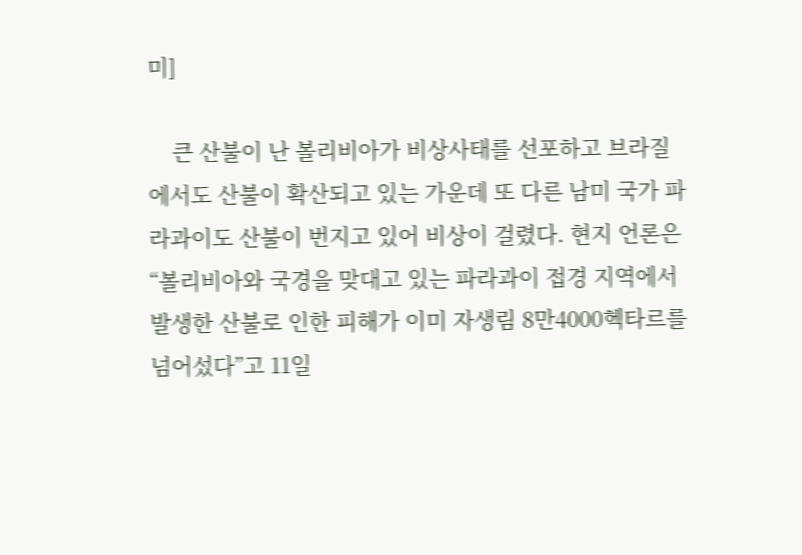미]

    큰 산불이 난 볼리비아가 비상사태를 선포하고 브라질에서도 산불이 확산되고 있는 가운데 또 다른 남미 국가 파라과이도 산불이 번지고 있어 비상이 걸렸다. 현지 언론은 “볼리비아와 국경을 맞대고 있는 파라과이 접경 지역에서 발생한 산불로 인한 피해가 이미 자생림 8만4000헥타르를 넘어섰다”고 11일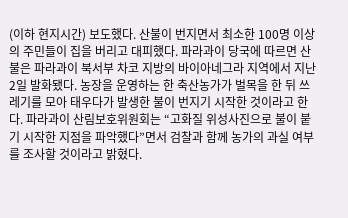(이하 현지시간) 보도했다. 산불이 번지면서 최소한 100명 이상의 주민들이 집을 버리고 대피했다. 파라과이 당국에 따르면 산불은 파라과이 북서부 차코 지방의 바이아네그라 지역에서 지난 2일 발화됐다. 농장을 운영하는 한 축산농가가 벌목을 한 뒤 쓰레기를 모아 태우다가 발생한 불이 번지기 시작한 것이라고 한다. 파라과이 산림보호위원회는 “고화질 위성사진으로 불이 붙기 시작한 지점을 파악했다”면서 검찰과 함께 농가의 과실 여부를 조사할 것이라고 밝혔다.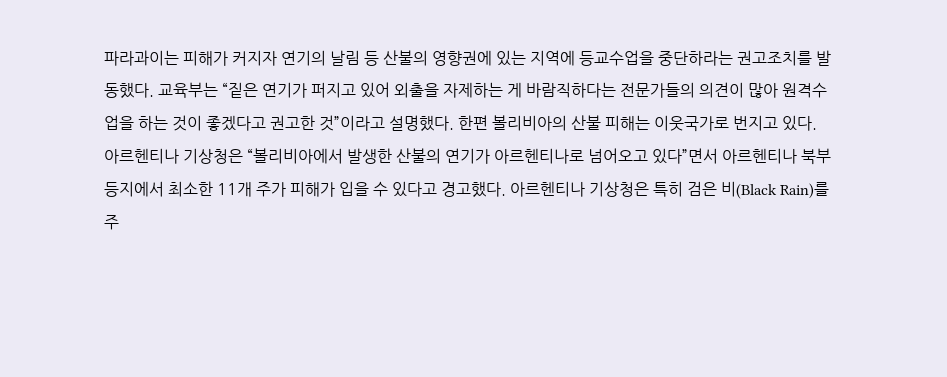파라과이는 피해가 커지자 연기의 날림 등 산불의 영향권에 있는 지역에 등교수업을 중단하라는 권고조치를 발동했다. 교육부는 “짙은 연기가 퍼지고 있어 외출을 자제하는 게 바람직하다는 전문가들의 의견이 많아 원격수업을 하는 것이 좋겠다고 권고한 것”이라고 설명했다. 한편 볼리비아의 산불 피해는 이웃국가로 번지고 있다. 아르헨티나 기상청은 “볼리비아에서 발생한 산불의 연기가 아르헨티나로 넘어오고 있다”면서 아르헨티나 북부 등지에서 최소한 11개 주가 피해가 입을 수 있다고 경고했다. 아르헨티나 기상청은 특히 검은 비(Black Rain)를 주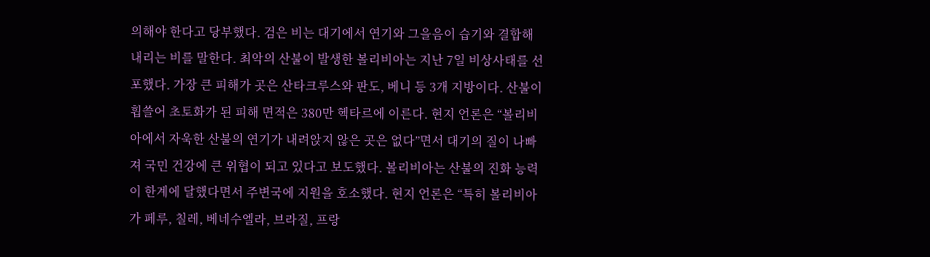의해야 한다고 당부했다. 검은 비는 대기에서 연기와 그을음이 습기와 결합해 내리는 비를 말한다. 최악의 산불이 발생한 볼리비아는 지난 7일 비상사태를 선포했다. 가장 큰 피해가 곳은 산타크루스와 판도, 베니 등 3개 지방이다. 산불이 휩쓸어 초토화가 된 피해 면적은 380만 헥타르에 이른다. 현지 언론은 “볼리비아에서 자욱한 산불의 연기가 내려앉지 않은 곳은 없다”면서 대기의 질이 나빠져 국민 건강에 큰 위협이 되고 있다고 보도했다. 볼리비아는 산불의 진화 능력이 한계에 달했다면서 주변국에 지원을 호소했다. 현지 언론은 “특히 볼리비아가 페루, 칠레, 베네수엘라, 브라질, 프랑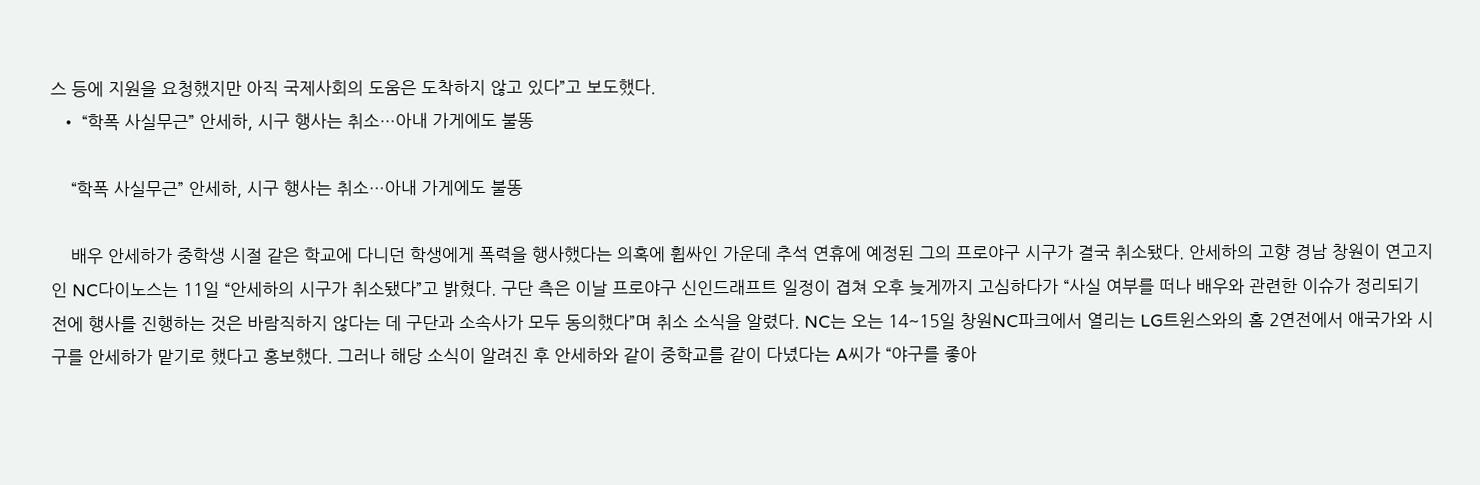스 등에 지원을 요청했지만 아직 국제사회의 도움은 도착하지 않고 있다”고 보도했다.
  • “학폭 사실무근” 안세하, 시구 행사는 취소…아내 가게에도 불똥

    “학폭 사실무근” 안세하, 시구 행사는 취소…아내 가게에도 불똥

    배우 안세하가 중학생 시절 같은 학교에 다니던 학생에게 폭력을 행사했다는 의혹에 휩싸인 가운데 추석 연휴에 예정된 그의 프로야구 시구가 결국 취소됐다. 안세하의 고향 경남 창원이 연고지인 NC다이노스는 11일 “안세하의 시구가 취소됐다”고 밝혔다. 구단 측은 이날 프로야구 신인드래프트 일정이 겹쳐 오후 늦게까지 고심하다가 “사실 여부를 떠나 배우와 관련한 이슈가 정리되기 전에 행사를 진행하는 것은 바람직하지 않다는 데 구단과 소속사가 모두 동의했다”며 취소 소식을 알렸다. NC는 오는 14~15일 창원NC파크에서 열리는 LG트윈스와의 홈 2연전에서 애국가와 시구를 안세하가 맡기로 했다고 홍보했다. 그러나 해당 소식이 알려진 후 안세하와 같이 중학교를 같이 다녔다는 A씨가 “야구를 좋아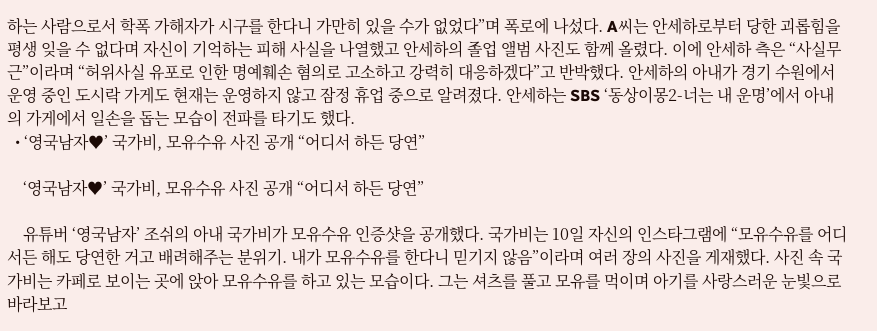하는 사람으로서 학폭 가해자가 시구를 한다니 가만히 있을 수가 없었다”며 폭로에 나섰다. A씨는 안세하로부터 당한 괴롭힘을 평생 잊을 수 없다며 자신이 기억하는 피해 사실을 나열했고 안세하의 졸업 앨범 사진도 함께 올렸다. 이에 안세하 측은 “사실무근”이라며 “허위사실 유포로 인한 명예훼손 혐의로 고소하고 강력히 대응하겠다”고 반박했다. 안세하의 아내가 경기 수원에서 운영 중인 도시락 가게도 현재는 운영하지 않고 잠정 휴업 중으로 알려졌다. 안세하는 SBS ‘동상이몽2-너는 내 운명’에서 아내의 가게에서 일손을 돕는 모습이 전파를 타기도 했다.
  • ‘영국남자♥’ 국가비, 모유수유 사진 공개 “어디서 하든 당연”

    ‘영국남자♥’ 국가비, 모유수유 사진 공개 “어디서 하든 당연”

    유튜버 ‘영국남자’ 조쉬의 아내 국가비가 모유수유 인증샷을 공개했다. 국가비는 10일 자신의 인스타그램에 “모유수유를 어디서든 해도 당연한 거고 배려해주는 분위기. 내가 모유수유를 한다니 믿기지 않음”이라며 여러 장의 사진을 게재했다. 사진 속 국가비는 카페로 보이는 곳에 앉아 모유수유를 하고 있는 모습이다. 그는 셔츠를 풀고 모유를 먹이며 아기를 사랑스러운 눈빛으로 바라보고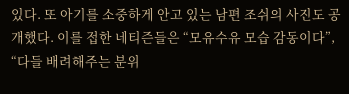있다. 또 아기를 소중하게 안고 있는 남편 조쉬의 사진도 공개했다. 이를 접한 네티즌들은 “모유수유 모습 감동이다”, “다들 배려해주는 분위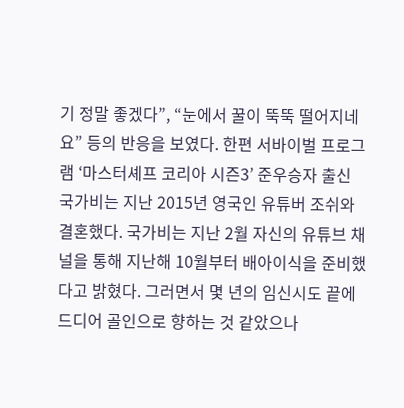기 정말 좋겠다”, “눈에서 꿀이 뚝뚝 떨어지네요” 등의 반응을 보였다. 한편 서바이벌 프로그램 ‘마스터셰프 코리아 시즌3’ 준우승자 출신 국가비는 지난 2015년 영국인 유튜버 조쉬와 결혼했다. 국가비는 지난 2월 자신의 유튜브 채널을 통해 지난해 10월부터 배아이식을 준비했다고 밝혔다. 그러면서 몇 년의 임신시도 끝에 드디어 골인으로 향하는 것 같았으나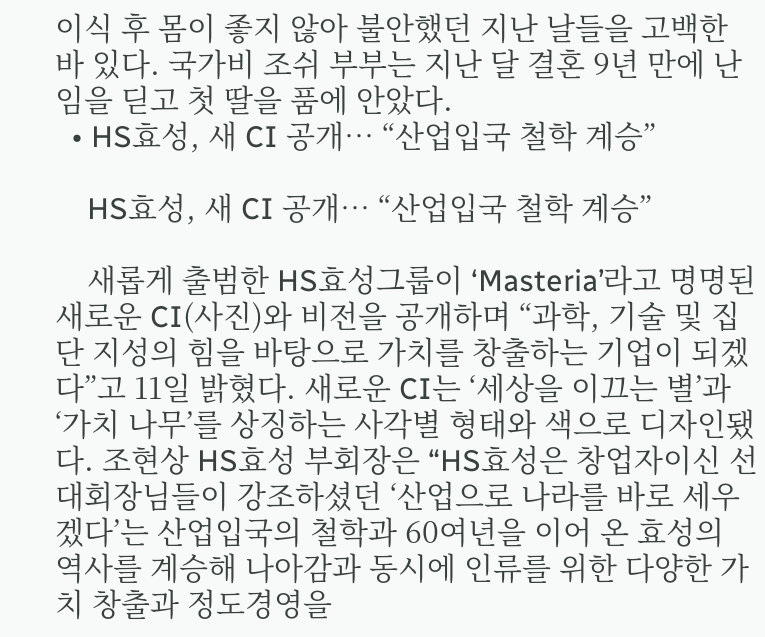이식 후 몸이 좋지 않아 불안했던 지난 날들을 고백한 바 있다. 국가비 조쉬 부부는 지난 달 결혼 9년 만에 난임을 딛고 첫 딸을 품에 안았다.
  • HS효성, 새 CI 공개… “산업입국 철학 계승”

    HS효성, 새 CI 공개… “산업입국 철학 계승”

    새롭게 출범한 HS효성그룹이 ‘Masteria’라고 명명된 새로운 CI(사진)와 비전을 공개하며 “과학, 기술 및 집단 지성의 힘을 바탕으로 가치를 창출하는 기업이 되겠다”고 11일 밝혔다. 새로운 CI는 ‘세상을 이끄는 별’과 ‘가치 나무’를 상징하는 사각별 형태와 색으로 디자인됐다. 조현상 HS효성 부회장은 “HS효성은 창업자이신 선대회장님들이 강조하셨던 ‘산업으로 나라를 바로 세우겠다’는 산업입국의 철학과 60여년을 이어 온 효성의 역사를 계승해 나아감과 동시에 인류를 위한 다양한 가치 창출과 정도경영을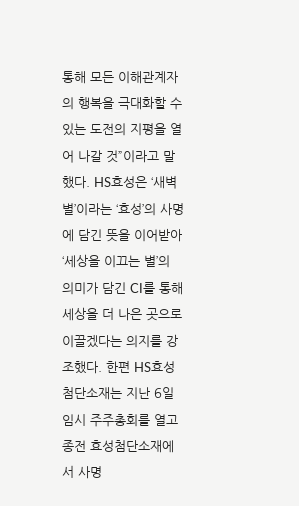통해 모든 이해관계자의 행복을 극대화할 수 있는 도전의 지평을 열어 나갈 것”이라고 말했다. HS효성은 ‘새벽별’이라는 ‘효성’의 사명에 담긴 뜻을 이어받아 ‘세상을 이끄는 별’의 의미가 담긴 CI를 통해 세상을 더 나은 곳으로 이끌겠다는 의지를 강조했다. 한편 HS효성첨단소재는 지난 6일 임시 주주총회를 열고 종전 효성첨단소재에서 사명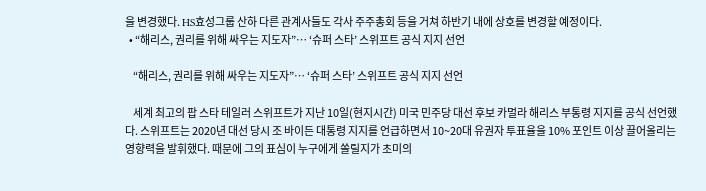을 변경했다. HS효성그룹 산하 다른 관계사들도 각사 주주총회 등을 거쳐 하반기 내에 상호를 변경할 예정이다.
  • “해리스, 권리를 위해 싸우는 지도자”… ‘슈퍼 스타’ 스위프트 공식 지지 선언

    “해리스, 권리를 위해 싸우는 지도자”… ‘슈퍼 스타’ 스위프트 공식 지지 선언

    세계 최고의 팝 스타 테일러 스위프트가 지난 10일(현지시간) 미국 민주당 대선 후보 카멀라 해리스 부통령 지지를 공식 선언했다. 스위프트는 2020년 대선 당시 조 바이든 대통령 지지를 언급하면서 10~20대 유권자 투표율을 10% 포인트 이상 끌어올리는 영향력을 발휘했다. 때문에 그의 표심이 누구에게 쏠릴지가 초미의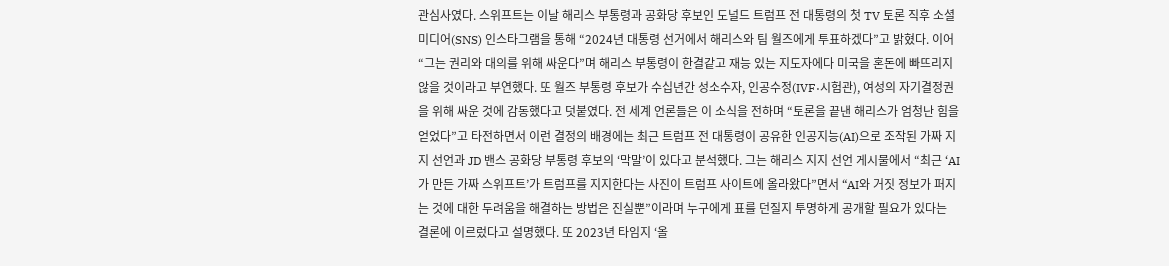관심사였다. 스위프트는 이날 해리스 부통령과 공화당 후보인 도널드 트럼프 전 대통령의 첫 TV 토론 직후 소셜미디어(SNS) 인스타그램을 통해 “2024년 대통령 선거에서 해리스와 팀 월즈에게 투표하겠다”고 밝혔다. 이어 “그는 권리와 대의를 위해 싸운다”며 해리스 부통령이 한결같고 재능 있는 지도자에다 미국을 혼돈에 빠뜨리지 않을 것이라고 부연했다. 또 월즈 부통령 후보가 수십년간 성소수자, 인공수정(IVF·시험관), 여성의 자기결정권을 위해 싸운 것에 감동했다고 덧붙였다. 전 세계 언론들은 이 소식을 전하며 “토론을 끝낸 해리스가 엄청난 힘을 얻었다”고 타전하면서 이런 결정의 배경에는 최근 트럼프 전 대통령이 공유한 인공지능(AI)으로 조작된 가짜 지지 선언과 JD 밴스 공화당 부통령 후보의 ‘막말’이 있다고 분석했다. 그는 해리스 지지 선언 게시물에서 “최근 ‘AI가 만든 가짜 스위프트’가 트럼프를 지지한다는 사진이 트럼프 사이트에 올라왔다”면서 “AI와 거짓 정보가 퍼지는 것에 대한 두려움을 해결하는 방법은 진실뿐”이라며 누구에게 표를 던질지 투명하게 공개할 필요가 있다는 결론에 이르렀다고 설명했다. 또 2023년 타임지 ‘올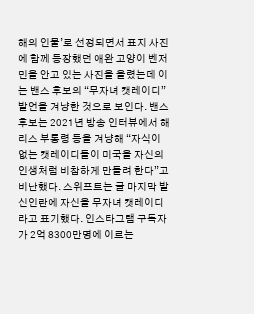해의 인물’로 선정되면서 표지 사진에 함께 등장했던 애완 고양이 벤저민을 안고 있는 사진을 올렸는데 이는 밴스 후보의 “무자녀 캣레이디” 발언을 겨냥한 것으로 보인다. 밴스 후보는 2021년 방송 인터뷰에서 해리스 부통령 등을 겨냥해 “자식이 없는 캣레이디들이 미국을 자신의 인생처럼 비참하게 만들려 한다”고 비난했다. 스위프트는 글 마지막 발신인란에 자신을 무자녀 캣레이디라고 표기했다. 인스타그램 구독자가 2억 8300만명에 이르는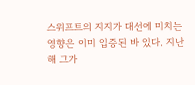스위프트의 지지가 대선에 미치는 영향은 이미 입증된 바 있다. 지난해 그가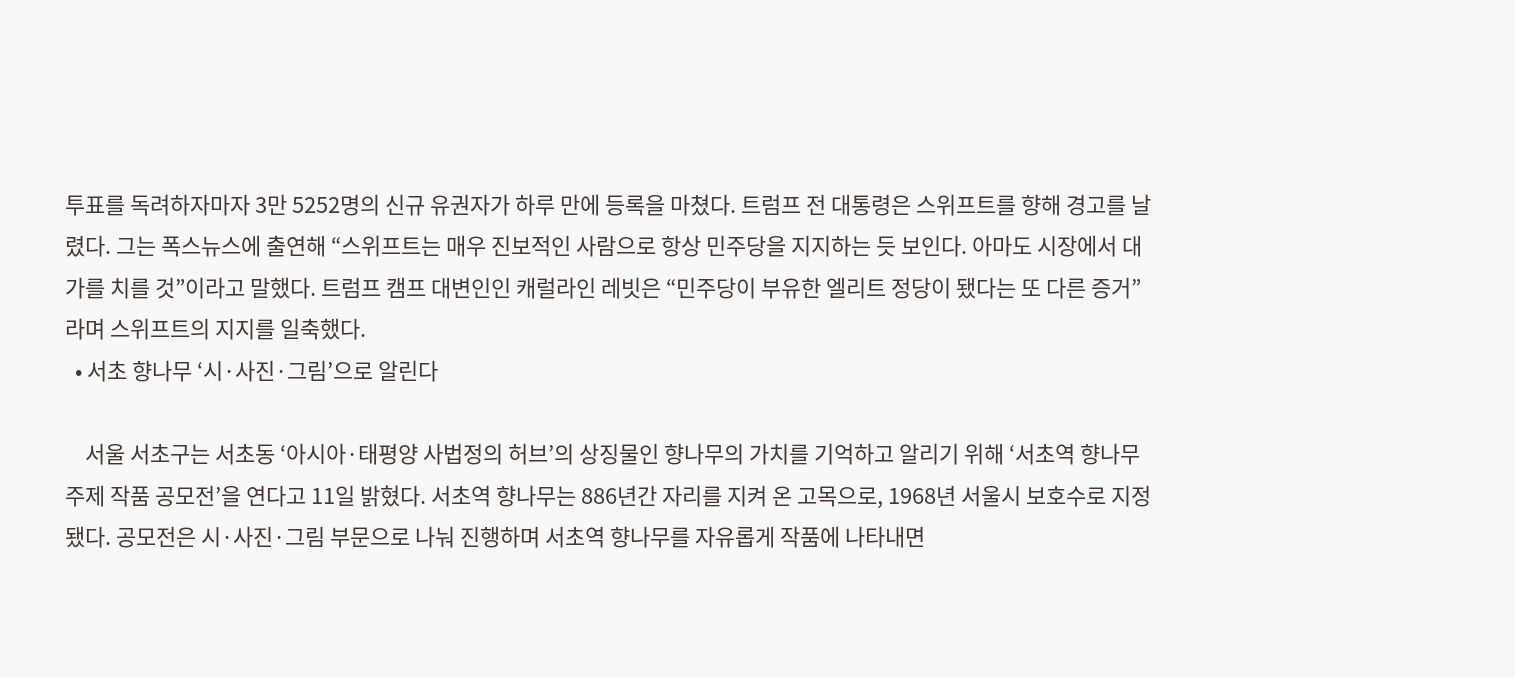투표를 독려하자마자 3만 5252명의 신규 유권자가 하루 만에 등록을 마쳤다. 트럼프 전 대통령은 스위프트를 향해 경고를 날렸다. 그는 폭스뉴스에 출연해 “스위프트는 매우 진보적인 사람으로 항상 민주당을 지지하는 듯 보인다. 아마도 시장에서 대가를 치를 것”이라고 말했다. 트럼프 캠프 대변인인 캐럴라인 레빗은 “민주당이 부유한 엘리트 정당이 됐다는 또 다른 증거”라며 스위프트의 지지를 일축했다.
  • 서초 향나무 ‘시·사진·그림’으로 알린다

    서울 서초구는 서초동 ‘아시아·태평양 사법정의 허브’의 상징물인 향나무의 가치를 기억하고 알리기 위해 ‘서초역 향나무 주제 작품 공모전’을 연다고 11일 밝혔다. 서초역 향나무는 886년간 자리를 지켜 온 고목으로, 1968년 서울시 보호수로 지정됐다. 공모전은 시·사진·그림 부문으로 나눠 진행하며 서초역 향나무를 자유롭게 작품에 나타내면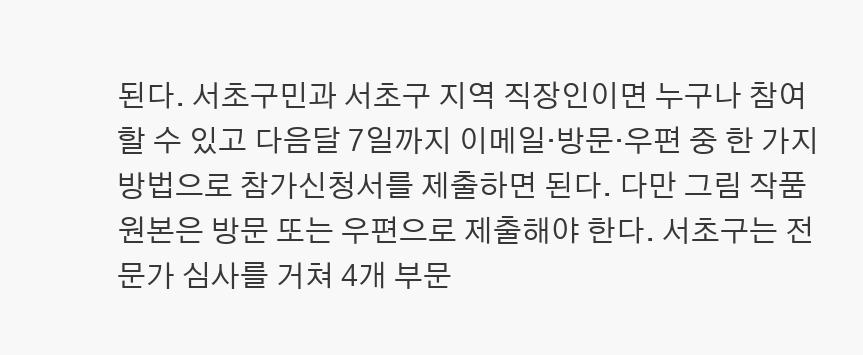된다. 서초구민과 서초구 지역 직장인이면 누구나 참여할 수 있고 다음달 7일까지 이메일·방문·우편 중 한 가지 방법으로 참가신청서를 제출하면 된다. 다만 그림 작품 원본은 방문 또는 우편으로 제출해야 한다. 서초구는 전문가 심사를 거쳐 4개 부문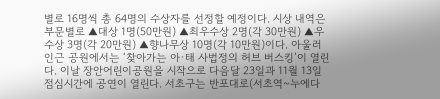별로 16명씩 총 64명의 수상자를 선정할 예정이다. 시상 내역은 부문별로 ▲대상 1명(50만원) ▲최우수상 2명(각 30만원) ▲우수상 3명(각 20만원) ▲향나무상 10명(각 10만원)이다. 아울러 인근 공원에서는 ‘찾아가는 아·태 사법정의 허브 버스킹’이 열린다. 이날 장안어린이공원을 시작으로 다음달 23일과 11월 13일 점심시간에 공연이 열린다. 서초구는 반포대로(서초역~누에다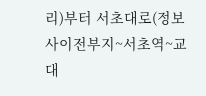리)부터 서초대로(정보사이전부지~서초역~교대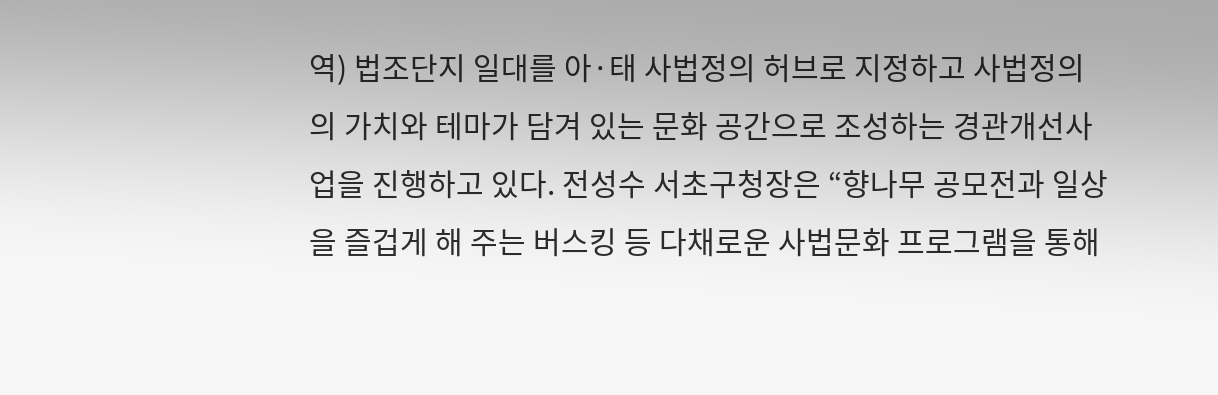역) 법조단지 일대를 아·태 사법정의 허브로 지정하고 사법정의의 가치와 테마가 담겨 있는 문화 공간으로 조성하는 경관개선사업을 진행하고 있다. 전성수 서초구청장은 “향나무 공모전과 일상을 즐겁게 해 주는 버스킹 등 다채로운 사법문화 프로그램을 통해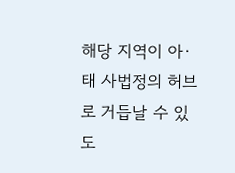해당 지역이 아·태 사법정의 허브로 거듭날 수 있도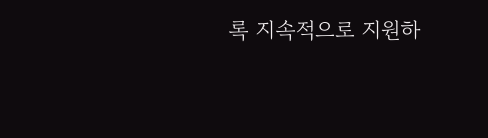록 지속적으로 지원하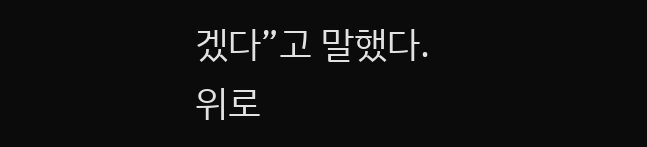겠다”고 말했다.
위로